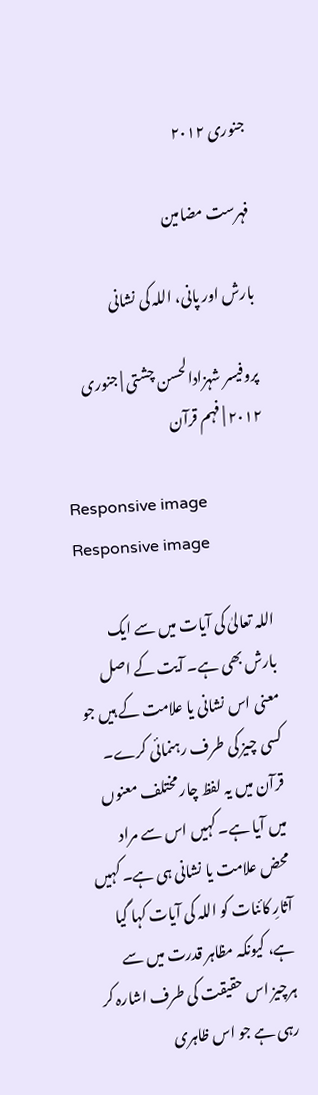جنوری ۲۰۱۲

فہرست مضامین

بارش اور پانی، اللہ کی نشانی

پروفیسر شہزادالحسن چشتی | جنوری ۲۰۱۲ | فہم قرآن

Responsive image Responsive image

اللہ تعالیٰ کی آیات میں سے ایک بارش بھی ہے۔ آیت کے اصل معنی اس نشانی یا علامت کے ہیں جو کسی چیز کی طرف رہنمائی کرے۔ قرآن میں یہ لفظ چار مختلف معنوں میں آیا ہے۔ کہیں اس سے مراد محض علامت یا نشانی ہی ہے۔ کہیں آثارِ کائنات کو اللہ کی آیات کہا گیا ہے، کیونکہ مظاہر قدرت میں سے ہرچیز اس حقیقت کی طرف اشارہ کر رہی ہے جو اس ظاہری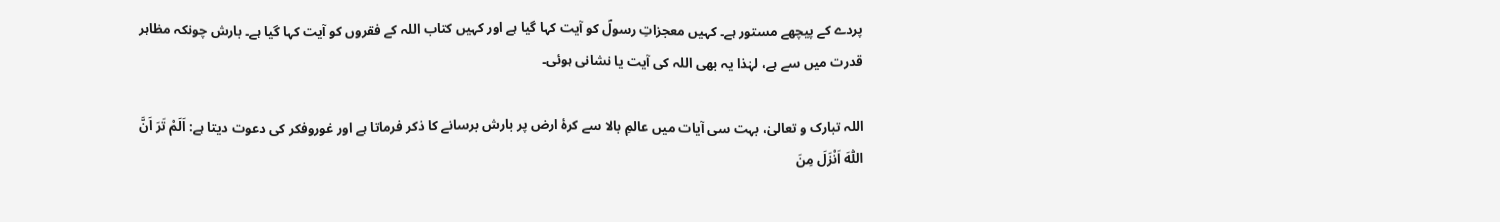پردے کے پیچھے مستور ہے۔ کہیں معجزاتِ رسولؐ کو آیت کہا گیا ہے اور کہیں کتاب اللہ کے فقروں کو آیت کہا گیا ہے۔ بارش چونکہ مظاہر قدرت میں سے ہے، لہٰذا یہ بھی اللہ کی آیت یا نشانی ہوئی۔

اللہ تبارک و تعالیٰ، بہت سی آیات میں عالمِ بالا سے کرۂ ارض پر بارش برسانے کا ذکر فرماتا ہے اور غوروفکر کی دعوت دیتا ہے: اَلَمْ تَرَ اَنَّ اللّٰہَ اَنْزَلَ مِنَ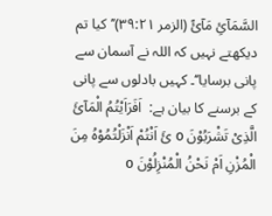السَّمَآئِ مَآئً (الزمر ۳۹:۲۱)’’کیا تم دیکھتے نہیں کہ اللہ نے آسمان سے پانی برسایا‘‘۔ کہیں بادلوں سے پانی کے برسنے کا بیان ہے:  اَفَرَاَیْتُمُ الْمَآئَ الَّذِیْ تَشْرَبُوْنَ o ئَ اَنْتُمْ اَنْزَلْتُمُوْہُ مِنَ الْمُزْنِ اَمْ نَحْنُ الْمُنْزِلُوْنَ o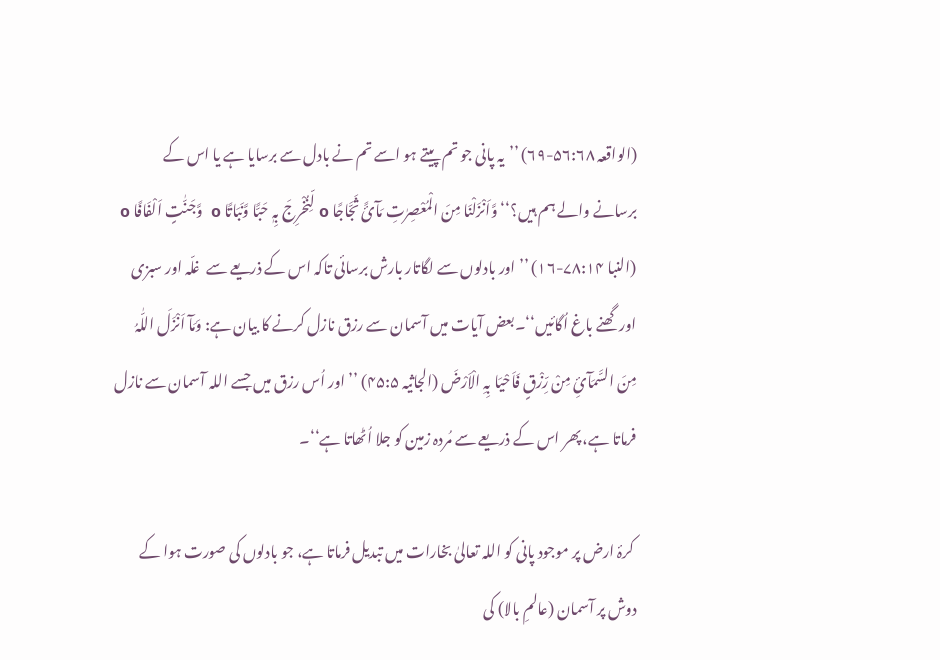(الواقعہ ۵۶:۶۸-۶۹) ’’یہ پانی جو تم پیتے ہو اسے تم نے بادل سے برسایا ہے یا اس کے برسانے والے ہم ہیں؟‘‘وَّاَنْزَلْنَا مِنَ الْمُعْصِرٰتِ مَآئً ثَجَّاجًا o لِّنُخْرِجَ بِہٖ حَبًّا وَّنَبَاتًا o  وَّجَنّٰتٍ اَلْفَافًا o (النبا ۷۸:۱۴-۱۶) ’’اور بادلوں سے لگاتار بارش برسائی تاکہ اس کے ذریعے سے  غلّہ اور سبزی اور گھنے باغ اُگائیں‘‘۔بعض آیات میں آسمان سے رزق نازل کرنے کا بیان ہے: وَمَآ اَنْزَلَ اللّٰہُ مِنَ السَّمَآئِ مِنْ رِّزْقٍ فَاَحْیَا بِہِ الْاَرْضَ (الجاثیہ ۴۵:۵) ’’اور اُس رزق میں جسے اللہ آسمان سے نازل فرماتا ہے، پھر اس کے ذریعے سے مُردہ زمین کو جلا اُٹھاتا ہے‘‘۔

 کرۂ ارض پر موجود پانی کو اللہ تعالیٰ بخارات میں تبدیل فرماتا ہے، جو بادلوں کی صورت ہوا کے دوش پر آسمان (عالمِ بالا) کی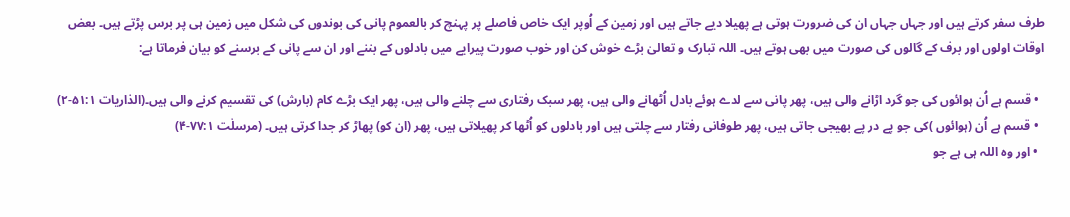طرف سفر کرتے ہیں اور جہاں جہاں ان کی ضرورت ہوتی ہے پھیلا دیے جاتے ہیں اور زمین کے اُوپر ایک خاص فاصلے پر پہنچ کر بالعموم پانی کی بوندوں کی شکل میں زمین ہی پر برس پڑتے ہیں۔ بعض اوقات اولوں اور برف کے گالوں کی صورت میں بھی ہوتے ہیں۔ اللہ تبارک و تعالیٰ بڑے خوش کن اور خوب صورت پیرایے میں بادلوں کے بننے اور ان سے پانی کے برسنے کو بیان فرماتا ہے:

  • قسم ہے اُن ہوائوں کی جو گرد اڑانے والی ہیں، پھر پانی سے لدے ہوئے بادل اُٹھانے والی ہیں، پھر سبک رفتاری سے چلنے والی ہیں، پھر ایک بڑے کام (بارش) کی تقسیم کرنے والی ہیں۔(الذاریات ۵۱:۱-۲)
  • قسم ہے اُن (ہوائوں )کی جو پے در پے بھیجی جاتی ہیں، پھر طوفانی رفتار سے چلتی ہیں اور بادلوں کو اُٹھا کر پھیلاتی ہیں، پھر (ان کو) پھاڑ کر جدا کرتی ہیں۔ (مرسلٰت ۷۷:۱-۴)
  • اور وہ اللہ ہی ہے جو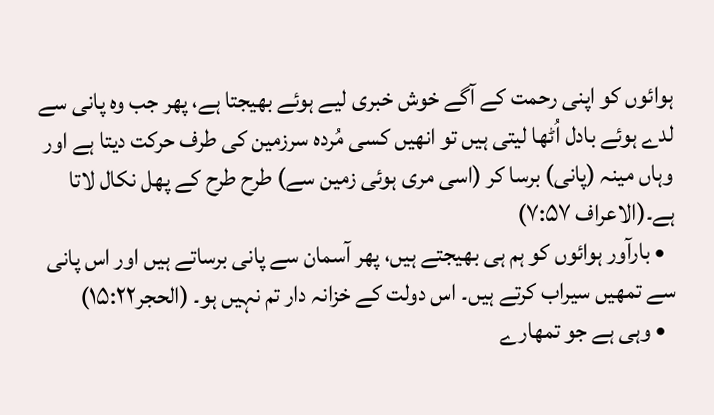ہوائوں کو اپنی رحمت کے آگے خوش خبری لیے ہوئے بھیجتا ہے، پھر جب وہ پانی سے لدے ہوئے بادل اُٹھا لیتی ہیں تو انھیں کسی مُردہ سرزمین کی طرف حرکت دیتا ہے اور وہاں مینہ (پانی) برسا کر (اسی مری ہوئی زمین سے) طرح طرح کے پھل نکال لاتا ہے۔(الاعراف ۷:۵۷)
  • بارآور ہوائوں کو ہم ہی بھیجتے ہیں، پھر آسمان سے پانی برساتے ہیں اور اس پانی سے تمھیں سیراب کرتے ہیں۔ اس دولت کے خزانہ دار تم نہیں ہو۔ (الحجر۱۵:۲۲)
  • وہی ہے جو تمھارے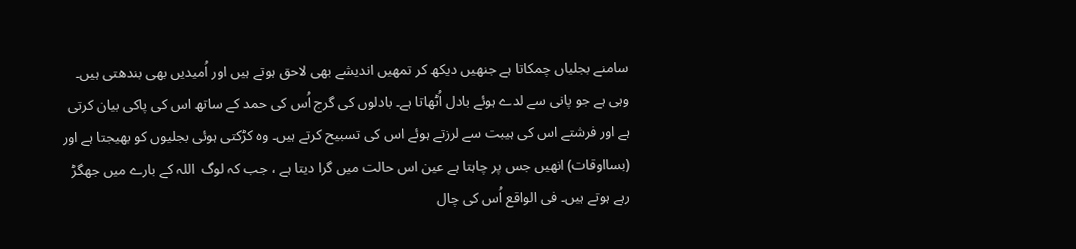سامنے بجلیاں چمکاتا ہے جنھیں دیکھ کر تمھیں اندیشے بھی لاحق ہوتے ہیں اور اُمیدیں بھی بندھتی ہیں۔ وہی ہے جو پانی سے لدے ہوئے بادل اُٹھاتا ہے۔ بادلوں کی گرج اُس کی حمد کے ساتھ اس کی پاکی بیان کرتی ہے اور فرشتے اس کی ہیبت سے لرزتے ہوئے اس کی تسبیح کرتے ہیں۔ وہ کڑکتی ہوئی بجلیوں کو بھیجتا ہے اور (بسااوقات) انھیں جس پر چاہتا ہے عین اس حالت میں گرا دیتا ہے ، جب کہ لوگ  اللہ کے بارے میں جھگڑ رہے ہوتے ہیں۔ فی الواقع اُس کی چال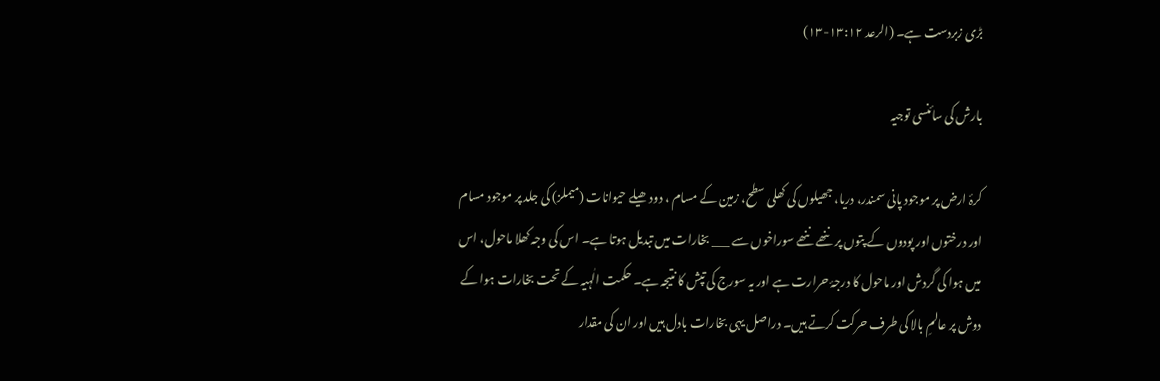بڑی زبردست ہے۔ (الرعد ۱۳:۱۲-۱۳)

بارش کی سائنسی توجیہ

کرۂ ارض پر موجود پانی سمندر، دریا، جھیلوں کی کھلی سطح، زمین کے مسام ، دودھیلے حیوانات (میملز) کی جلد پر موجود مسام اور درختوں اور پودوں کے پتوں پر ننھے ننھے سوراخوں سے ___ بخارات میں تبدیل ہوتا ہے۔ اس کی وجہ کھلا ماحول، اس میں ہوا کی گردش اور ماحول کا درجۂ حرارت ہے اور یہ سورج کی تپش کا نتیجہ ہے۔ حکمت الٰہیہ کے تحت بخارات ہوا کے دوش پر عالمِ بالا کی طرف حرکت کرتے ہیں۔ دراصل یہی بخارات بادل ہیں اور ان کی مقدار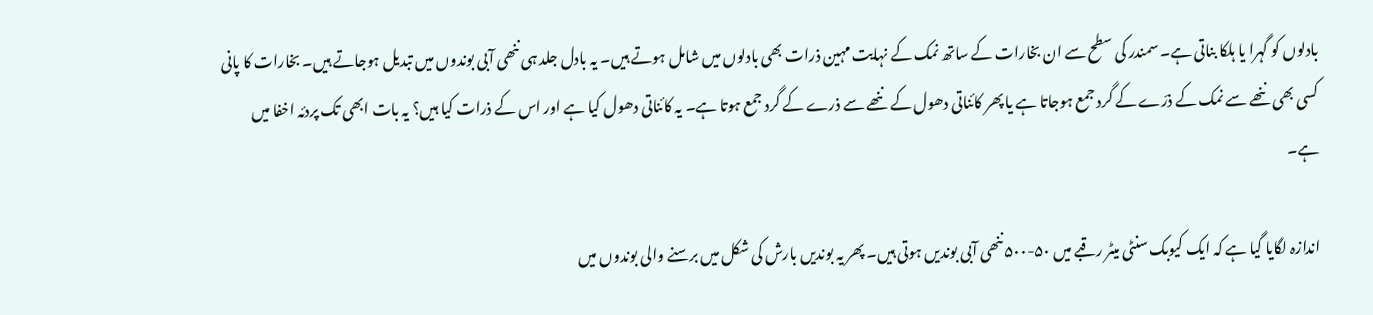بادلوں کو گہرا یا ہلکا بناتی ہے۔ سمندر کی سطح سے ان بخارات کے ساتھ نمک کے نہایت مہین ذرات بھی بادلوں میں شامل ہوتے ہیں۔ یہ بادل جلد ہی ننھی آبی بوندوں میں تبدیل ہوجاتے ہیں۔ بخارات کا پانی کسی بھی ننھے سے نمک کے ذرّے کے گرد جمع ہوجاتا ہے یا پھر کائناتی دھول کے ننھے سے ذرے کے گرد جمع ہوتا ہے۔ یہ کائناتی دھول کیا ہے اور اس کے ذرات کیا ہیں؟ یہ بات ابھی تک پردئہ اخفا میں ہے۔

اندازہ لگایا گیا ہے کہ ایک کیوبک سنٹی میٹر رقبے میں ۵۰-۵۰۰ ننھی آبی بوندیں ہوتی ہیں۔ پھر یہ بوندیں بارش کی شکل میں برسنے والی بوندوں میں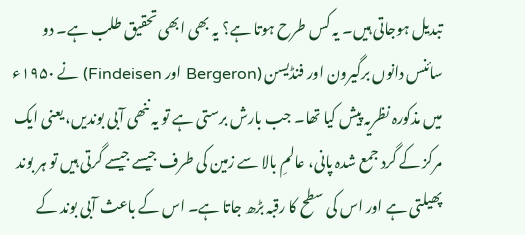تبدیل ہوجاتی ہیں۔ یہ کس طرح ہوتا ہے؟ یہ بھی ابھی تحقیق طلب ہے۔ دو سائنس دانوں برگیرون اور فنڈیسن (Bergeron اور Findeisen) نے ۱۹۵۰ء میں مذکورہ نظریہ پیش کیا تھا۔ جب بارش برستی ہے تو یہ ننھی آبی بوندیں، یعنی ایک مرکز کے گرد جمع شدہ پانی، عالمِ بالا سے زمین کی طرف جیسے جیسے گرتی ہیں تو ہر بوند پھیلتی ہے اور اس کی سطح کا رقبہ بڑھ جاتا ہے۔ اس کے باعث آبی بوند کے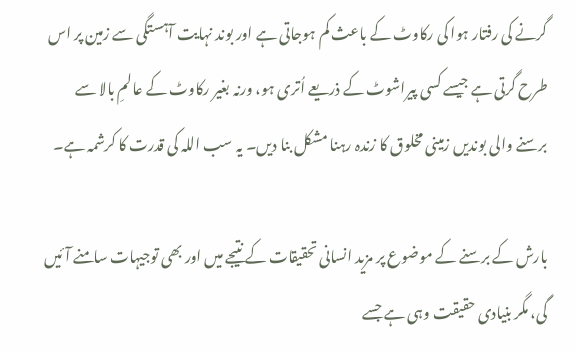گرنے کی رفتار ہوا کی رکاوٹ کے باعث کم ہوجاتی ہے اور بوند نہایت آہستگی سے زمین پر اس طرح گرتی ہے جیسے کسی پیراشوٹ کے ذریعے اُتری ہو، ورنہ بغیر رکاوٹ کے عالمِ بالا سے برسنے والی بوندیں زمینی مخلوق کا زندہ رہنا مشکل بنا دیں۔ یہ سب اللہ کی قدرت کا کرشمہ ہے۔

بارش کے برسنے کے موضوع پر مزید انسانی تحقیقات کے نتیجے میں اور بھی توجیہات سامنے آئیں گی، مگر بنیادی حقیقت وہی ہے جسے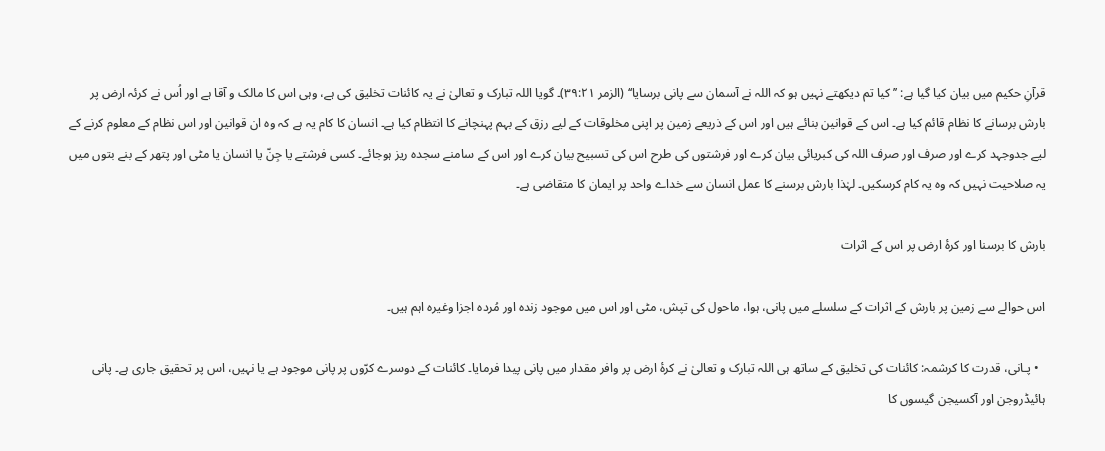قرآنِ حکیم میں بیان کیا گیا ہے: ’’کیا تم دیکھتے نہیں ہو کہ اللہ نے آسمان سے پانی برسایا‘‘ (الزمر ۳۹:۲۱)۔ گویا اللہ تبارک و تعالیٰ نے یہ کائنات تخلیق کی ہے، وہی اس کا مالک و آقا ہے اور اُس نے کرئہ ارض پر بارش برسانے کا نظام قائم کیا ہے۔ اس کے قوانین بنائے ہیں اور اس کے ذریعے زمین پر اپنی مخلوقات کے لیے رزق کے بہم پہنچانے کا انتظام کیا ہے۔ انسان کا کام یہ ہے کہ وہ ان قوانین اور اس نظام کے معلوم کرنے کے لیے جدوجہد کرے اور صرف اور صرف اللہ کی کبریائی بیان کرے اور فرشتوں کی طرح اس کی تسبیح بیان کرے اور اس کے سامنے سجدہ ریز ہوجائے۔ کسی فرشتے یا جِنّ یا انسان یا مٹی اور پتھر کے بنے بتوں میں یہ صلاحیت نہیں کہ وہ یہ کام کرسکیں۔ لہٰذا بارش برسنے کا عمل انسان سے خداے واحد پر ایمان کا متقاضی ہے۔

بارش کا برسنا اور کرۂ ارض پر اس کے اثرات

اس حوالے سے زمین پر بارش کے اثرات کے سلسلے میں پانی، ہوا، ماحول کی تپش، مٹی اور اس میں موجود زندہ اور مُردہ اجزا وغیرہ اہم ہیں۔

  • پـانی، قدرت کا کرشمہ: کائنات کی تخلیق کے ساتھ ہی اللہ تبارک و تعالیٰ نے کرۂ ارض پر وافر مقدار میں پانی پیدا فرمایا۔ کائنات کے دوسرے کرّوں پر پانی موجود ہے یا نہیں، اس پر تحقیق جاری ہے۔ پانی ہائیڈروجن اور آکسیجن گیسوں کا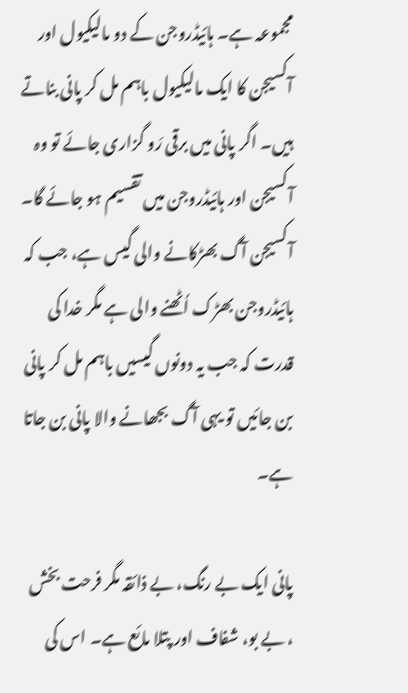مجموعہ ہے۔ ہائیڈروجن کے دو مالیکیول اور آکسیجن کا ایک مالیکیول باہم مل کر پانی بناتے ہیں۔ اگر پانی میں برقی رَو گزاری جائے تو وہ آکسیجن اور ہائیڈروجن میں تقسیم ہو جائے گا۔ آکسیجن آگ بھڑکانے والی گیس ہے، جب کہ ہائیڈروجن بھڑک اُٹھنے والی ہے مگر خدا کی قدرت کہ جب یہ دونوں گیسیں باہم مل کر پانی بن جائیں تو یہی آگ بجھانے والا پانی بن جاتا ہے۔

پانی ایک بے رنگ، بے ذائقہ مگر فرحت بخش ، بے بو، شفاف اور پتلا مائع ہے۔ اس کی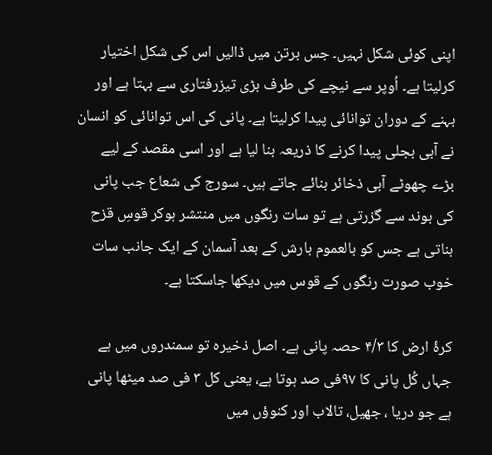اپنی کوئی شکل نہیں۔ جس برتن میں ڈالیں اس کی شکل اختیار کرلیتا ہے۔ اُوپر سے نیچے کی طرف بڑی تیزرفتاری سے بہتا ہے اور بہنے کے دوران توانائی پیدا کرلیتا ہے۔ پانی کی اس توانائی کو انسان نے آبی بجلی پیدا کرنے کا ذریعہ بنا لیا ہے اور اسی مقصد کے لیے بڑے چھوٹے آبی ذخائر بنائے جاتے ہیں۔ سورج کی شعاع جب پانی کی بوند سے گزرتی ہے تو سات رنگوں میں منتشر ہوکر قوسِ قزح بناتی ہے جس کو بالعموم بارش کے بعد آسمان کے ایک جانب سات خوب صورت رنگوں کے قوس میں دیکھا جاسکتا ہے۔

کرۂ ارض کا ۴/۳ حصہ پانی ہے۔ اصل ذخیرہ تو سمندروں میں ہے جہاں کُل پانی کا ۹۷فی صد ہوتا ہے، یعنی کل ۳ فی صد میٹھا پانی ہے جو دریا ، جھیل، تالاب اور کنوؤں میں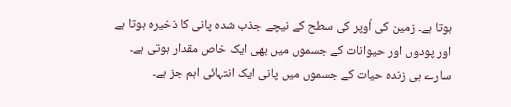ہوتا ہے۔ زمین کی اُوپر کی سطح کے نیچے جذب شدہ پانی کا ذخیرہ ہوتا ہے اور پودوں اور حیوانات کے جسموں میں بھی ایک خاص مقدار ہوتی ہے۔ سارے ہی زندہ حیات کے جسموں میں پانی ایک انتہائی اہم جز ہے۔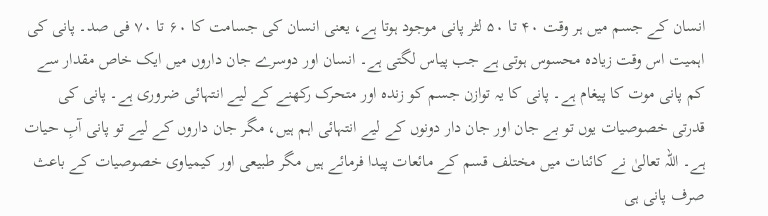انسان کے جسم میں ہر وقت ۴۰ تا ۵۰ لٹر پانی موجود ہوتا ہے، یعنی انسان کی جسامت کا ۶۰ تا ۷۰ فی صد۔ پانی کی اہمیت اس وقت زیادہ محسوس ہوتی ہے جب پیاس لگتی ہے۔ انسان اور دوسرے جان داروں میں ایک خاص مقدار سے کم پانی موت کا پیغام ہے۔ پانی کا یہ توازن جسم کو زندہ اور متحرک رکھنے کے لیے انتہائی ضروری ہے۔ پانی کی قدرتی خصوصیات یوں تو بے جان اور جان دار دونوں کے لیے انتہائی اہم ہیں، مگر جان داروں کے لیے تو پانی آبِ حیات ہے۔ اللہ تعالیٰ نے کائنات میں مختلف قسم کے مائعات پیدا فرمائے ہیں مگر طبیعی اور کیمیاوی خصوصیات کے باعث صرف پانی ہی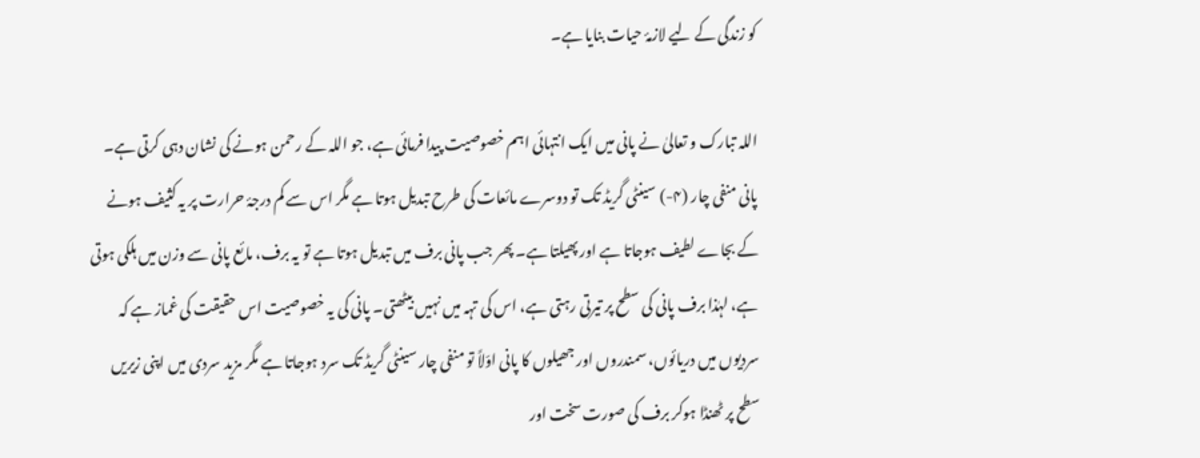کو زندگی کے لیے لازمۂ حیات بنایا ہے۔

اللہ تبارک و تعالیٰ نے پانی میں ایک انتہائی اہم خصوصیت پیدا فرمائی ہے، جو اللہ کے رحمن ہونے کی نشان دہی کرتی ہے۔ پانی منفی چار (۴-) سینٹی گریڈ تک تو دوسرے مائعات کی طرح تبدیل ہوتا ہے مگر اس سے کم درجۂ حرارت پر یہ کثیف ہونے کے بجاے لطیف ہوجاتا ہے اور پھیلتا ہے۔ پھر جب پانی برف میں تبدیل ہوتا ہے تو یہ برف، مائع پانی سے وزن میں ہلکی ہوتی ہے، لہٰذا برف پانی کی سطح پر تیرتی رہتی ہے، اس کی تہہ میں نہیں بیٹھتی۔ پانی کی یہ خصوصیت اس حقیقت کی غماز ہے کہ سردیوں میں دریائوں، سمندروں اور جھیلوں کا پانی اوّلاً تو منفی چار سینٹی گریڈ تک سرد ہوجاتا ہے مگر مزید سردی میں اپنی زیریں سطح پر ٹھنڈا ہوکر برف کی صورت سخت اور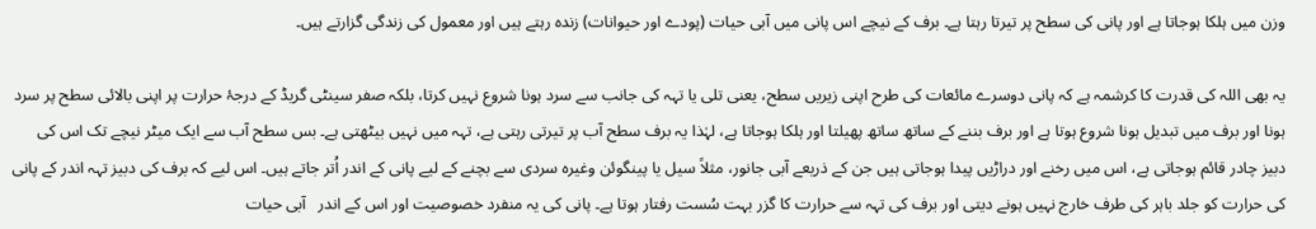وزن میں ہلکا ہوجاتا ہے اور پانی کی سطح پر تیرتا رہتا ہے۔ برف کے نیچے اس پانی میں آبی حیات (پودے اور حیوانات) زندہ رہتے ہیں اور معمول کی زندگی گزارتے ہیں۔

یہ بھی اللہ کی قدرت کا کرشمہ ہے کہ پانی دوسرے مائعات کی طرح اپنی زیریں سطح، یعنی تلی یا تہہ کی جانب سے سرد ہونا شروع نہیں کرتا، بلکہ صفر سینٹی گریڈ کے درجۂ حرارت پر اپنی بالائی سطح پر سرد ہونا اور برف میں تبدیل ہونا شروع ہوتا ہے اور برف بننے کے ساتھ ساتھ پھیلتا اور ہلکا ہوجاتا ہے، لہٰذا یہ برف سطح آب پر تیرتی رہتی ہے، تہہ میں نہیں بیٹھتی ہے۔ بس سطح آب سے ایک میٹر نیچے تک اس کی دبیز چادر قائم ہوجاتی ہے، اس میں رخنے اور دراڑیں پیدا ہوجاتی ہیں جن کے ذریعے آبی جانور، مثلاً سیل یا پینگوئن وغیرہ سردی سے بچنے کے لیے پانی کے اندر اُتر جاتے ہیں۔ اس لیے کہ برف کی دبیز تہہ اندر کے پانی کی حرارت کو جلد باہر کی طرف خارج نہیں ہونے دیتی اور برف کی تہہ سے حرارت کا گزر بہت سُست رفتار ہوتا ہے۔ پانی کی یہ منفرد خصوصیت اور اس کے اندر   آبی حیات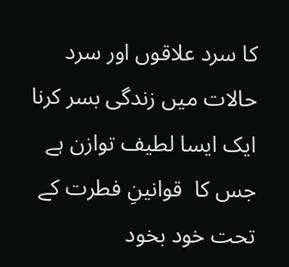کا سرد علاقوں اور سرد حالات میں زندگی بسر کرنا ایک ایسا لطیف توازن ہے جس کا  قوانینِ فطرت کے تحت خود بخود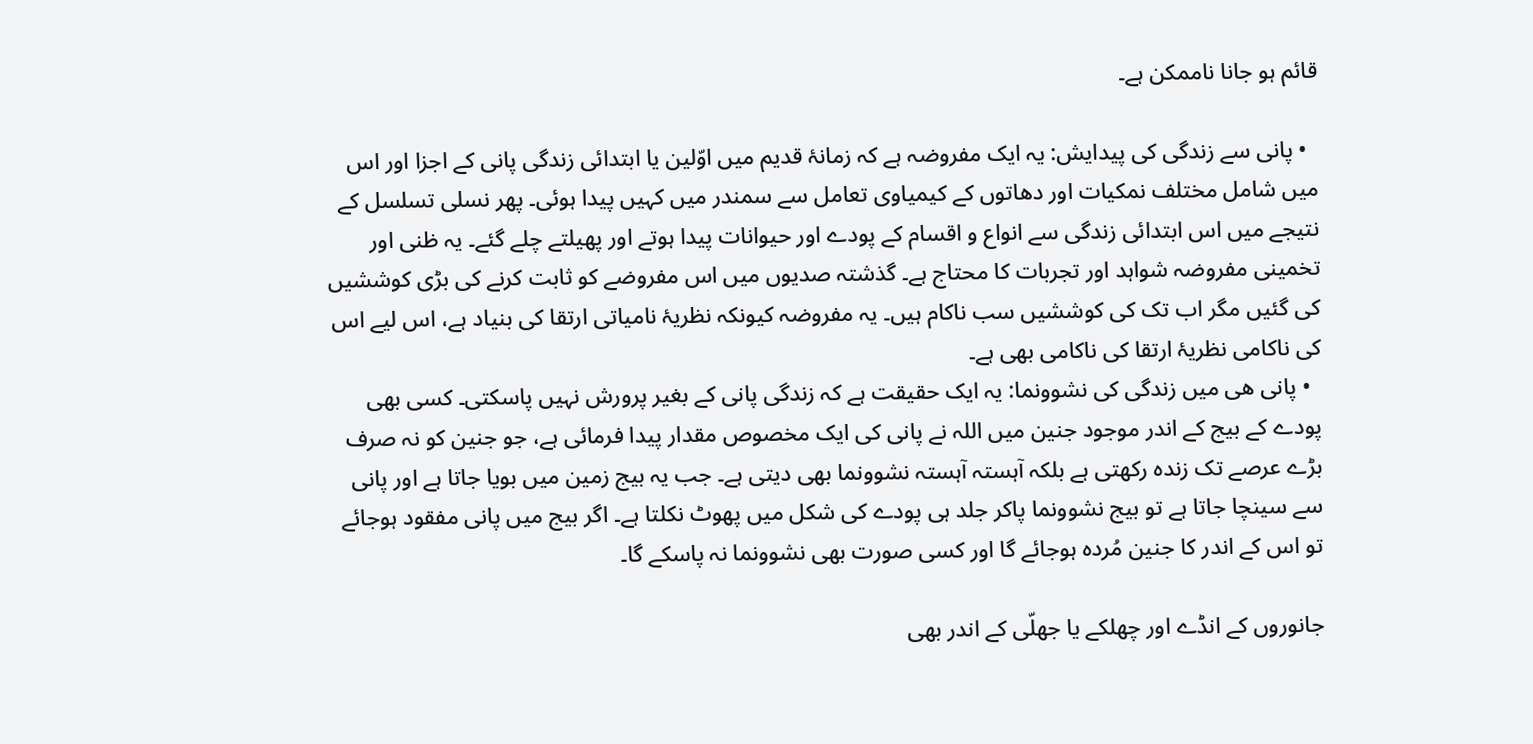قائم ہو جانا ناممکن ہے۔

  • پانی سے زندگی کی پیدایش: یہ ایک مفروضہ ہے کہ زمانۂ قدیم میں اوّلین یا ابتدائی زندگی پانی کے اجزا اور اس میں شامل مختلف نمکیات اور دھاتوں کے کیمیاوی تعامل سے سمندر میں کہیں پیدا ہوئی۔ پھر نسلی تسلسل کے نتیجے میں اس ابتدائی زندگی سے انواع و اقسام کے پودے اور حیوانات پیدا ہوتے اور پھیلتے چلے گئے۔ یہ ظنی اور تخمینی مفروضہ شواہد اور تجربات کا محتاج ہے۔ گذشتہ صدیوں میں اس مفروضے کو ثابت کرنے کی بڑی کوششیں کی گئیں مگر اب تک کی کوششیں سب ناکام ہیں۔ یہ مفروضہ کیونکہ نظریۂ نامیاتی ارتقا کی بنیاد ہے، اس لیے اس کی ناکامی نظریۂ ارتقا کی ناکامی بھی ہے۔
  • پانی ھی میں زندگی کی نشوونما: یہ ایک حقیقت ہے کہ زندگی پانی کے بغیر پرورش نہیں پاسکتی۔ کسی بھی پودے کے بیج کے اندر موجود جنین میں اللہ نے پانی کی ایک مخصوص مقدار پیدا فرمائی ہے، جو جنین کو نہ صرف بڑے عرصے تک زندہ رکھتی ہے بلکہ آہستہ آہستہ نشوونما بھی دیتی ہے۔ جب یہ بیج زمین میں بویا جاتا ہے اور پانی سے سینچا جاتا ہے تو بیج نشوونما پاکر جلد ہی پودے کی شکل میں پھوٹ نکلتا ہے۔ اگر بیج میں پانی مفقود ہوجائے تو اس کے اندر کا جنین مُردہ ہوجائے گا اور کسی صورت بھی نشوونما نہ پاسکے گا۔

جانوروں کے انڈے اور چھلکے یا جھلّی کے اندر بھی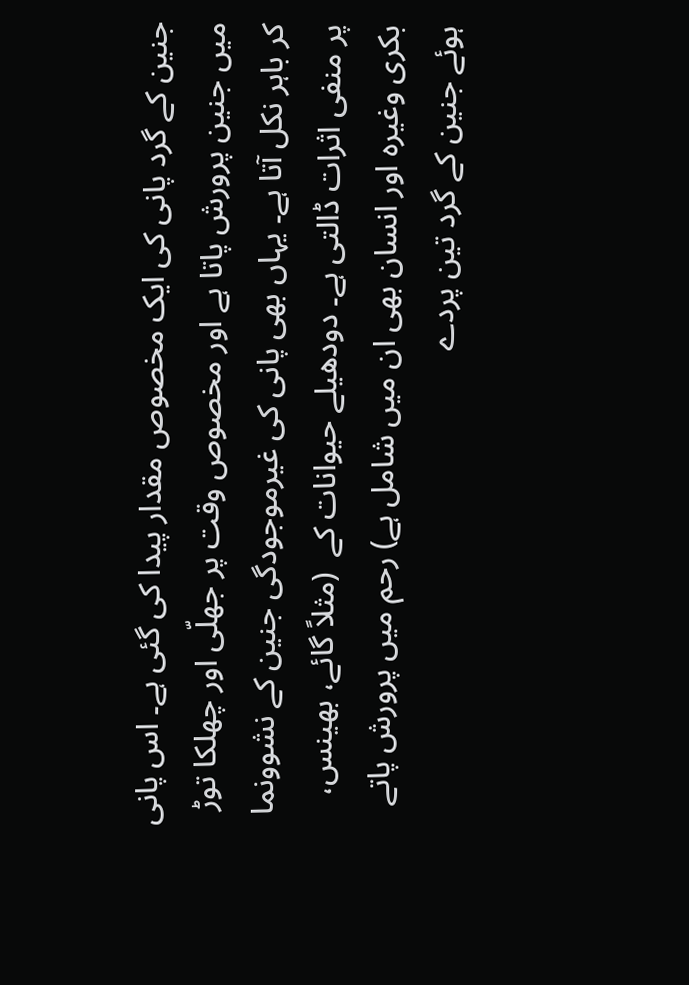جنین کے گرد پانی کی ایک مخصوص مقدار پیدا کی گئی ہے۔ اس پانی میں جنین پرورش پاتا ہے اور مخصوص وقت پر جھلّی اور چھلکا توڑ کر باہر نکل آتا ہے۔ یہاں بھی پانی کی غیرموجودگی جنین کے نشوونما پر منفی اثرات ڈالتی ہے۔ دودھیلے حیوانات کے  (مثلاً گائے، بھینس، بکری وغیرہ اور انسان بھی ان میں شامل ہے) رحم میں پرورش پاتے ہوئے جنین کے گرد تین پردے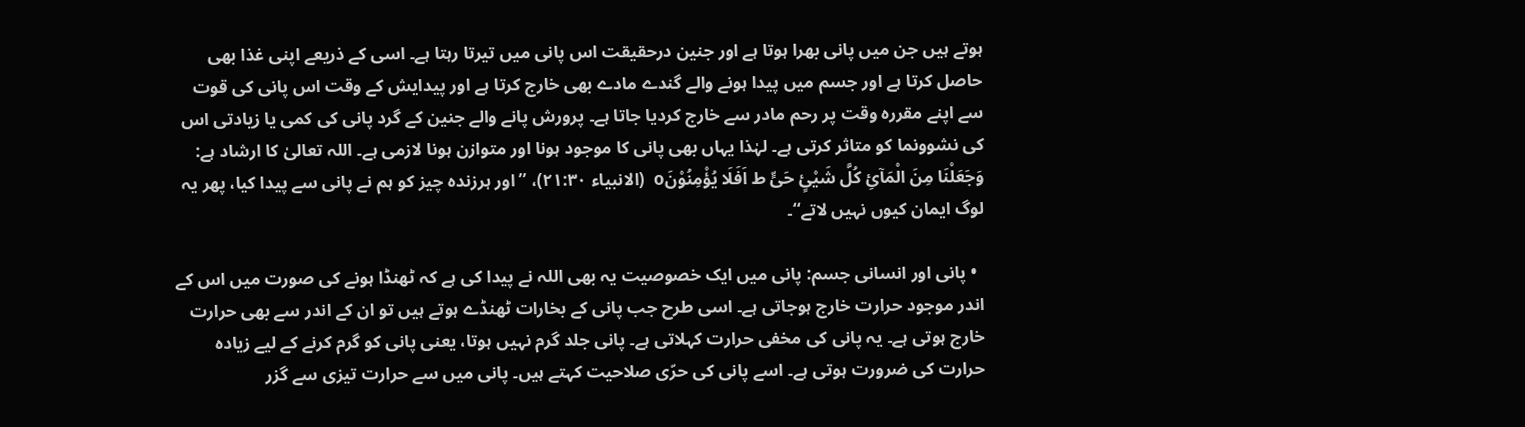ہوتے ہیں جن میں پانی بھرا ہوتا ہے اور جنین درحقیقت اس پانی میں تیرتا رہتا ہے۔ اسی کے ذریعے اپنی غذا بھی حاصل کرتا ہے اور جسم میں پیدا ہونے والے گندے مادے بھی خارج کرتا ہے اور پیدایش کے وقت اس پانی کی قوت سے اپنے مقررہ وقت پر رحم مادر سے خارج کردیا جاتا ہے۔ پرورش پانے والے جنین کے گرد پانی کی کمی یا زیادتی اس کی نشوونما کو متاثر کرتی ہے۔ لہٰذا یہاں بھی پانی کا موجود ہونا اور متوازن ہونا لازمی ہے۔ اللہ تعالیٰ کا ارشاد ہے:  وَجَعَلْنَا مِنَ الْمَآئِ کُلَّ شَیْئٍ حَیٍّ ط اَفَلَا یُؤْمِنُوْنَo  (الانبیاء ۲۱:۳۰)، ’’اور ہرزندہ چیز کو ہم نے پانی سے پیدا کیا، پھر یہ لوگ ایمان کیوں نہیں لاتے‘‘۔

  • پانی اور انسانی جسم: پانی میں ایک خصوصیت یہ بھی اللہ نے پیدا کی ہے کہ ٹھنڈا ہونے کی صورت میں اس کے اندر موجود حرارت خارج ہوجاتی ہے۔ اسی طرح جب پانی کے بخارات ٹھنڈے ہوتے ہیں تو ان کے اندر سے بھی حرارت خارج ہوتی ہے۔ یہ پانی کی مخفی حرارت کہلاتی ہے۔ پانی جلد گرم نہیں ہوتا، یعنی پانی کو گرم کرنے کے لیے زیادہ حرارت کی ضرورت ہوتی ہے۔ اسے پانی کی حرّی صلاحیت کہتے ہیں۔ پانی میں سے حرارت تیزی سے گزر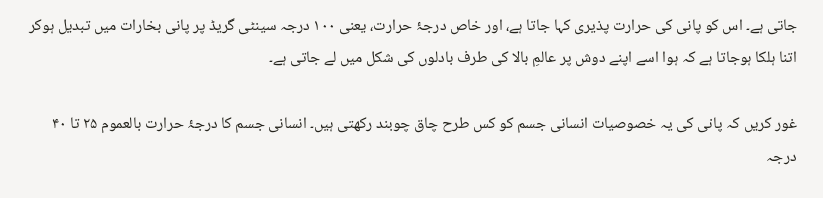جاتی ہے۔ اس کو پانی کی حرارت پذیری کہا جاتا ہے، اور خاص درجۂ حرارت، یعنی ۱۰۰ درجہ سینٹی گریڈ پر پانی بخارات میں تبدیل ہوکر اتنا ہلکا ہوجاتا ہے کہ ہوا اسے اپنے دوش پر عالمِ بالا کی طرف بادلوں کی شکل میں لے جاتی ہے۔

غور کریں کہ پانی کی یہ خصوصیات انسانی جسم کو کس طرح چاق چوبند رکھتی ہیں۔ انسانی جسم کا درجۂ حرارت بالعموم ۲۵ تا ۴۰ درجہ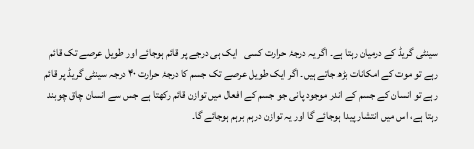سینٹی گریڈ کے درمیان رہتا ہے۔ اگر یہ درجۂ حرارت کسی   ایک ہی درجے پر قائم ہوجائے اور طویل عرصے تک قائم رہے تو موت کے امکانات بڑھ جاتے ہیں۔ اگر ایک طویل عرصے تک جسم کا درجۂ حرارت ۴۰ درجہ سینٹی گریڈ پر قائم رہے تو انسان کے جسم کے اندر موجود پانی جو جسم کے افعال میں توازن قائم رکھتا ہے جس سے انسان چاق چوبند رہتا ہے، اس میں انتشار پیدا ہوجائے گا اور یہ توازن درہم برہم ہوجائے گا۔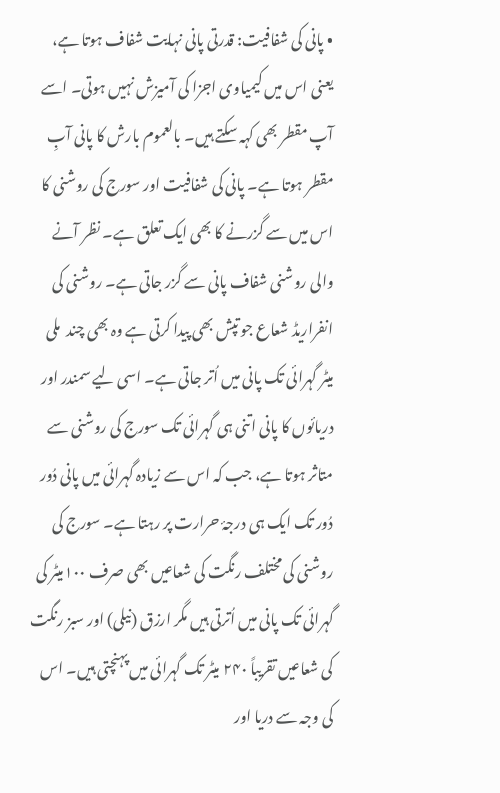• پانی کی شفافیت: قدرتی پانی نہایت شفاف ہوتا ہے، یعنی اس میں کیمیاوی اجزا کی آمیزش نہیں ہوتی۔ اسے آپ مقطر بھی کہہ سکتے ہیں۔ بالعموم بارش کا پانی آبِ مقطر ہوتا ہے۔ پانی کی شفافیت اور سورج کی روشنی کا اس میں سے گزرنے کا بھی ایک تعلق ہے۔ نظر آنے والی روشنی شفاف پانی سے گزر جاتی ہے۔ روشنی کی انفراریڈ شعاع جو تپش بھی پیدا کرتی ہے وہ بھی چند  ملی میٹر گہرائی تک پانی میں اُتر جاتی ہے۔ اسی لیے سمندر اور دریائوں کا پانی اتنی ہی گہرائی تک سورج کی روشنی سے متاثر ہوتا ہے، جب کہ اس سے زیادہ گہرائی میں پانی دُور دُور تک ایک ہی درجۂ حرارت پر رہتا ہے۔ سورج کی روشنی کی مختلف رنگت کی شعاعیں بھی صرف ۱۰۰میٹر کی گہرائی تک پانی میں اُترتی ہیں مگر ارزق (نیلی) اور سبز رنگت کی شعاعیں تقریباً ۲۴۰ میٹر تک گہرائی میں پہنچتی ہیں۔ اس کی وجہ سے دریا اور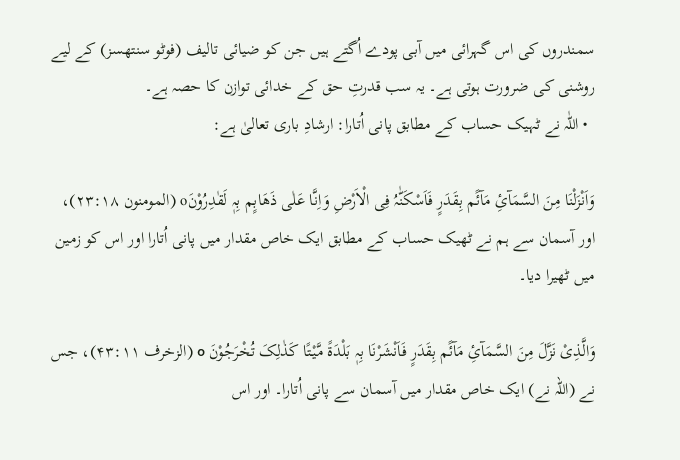سمندروں کی اس گہرائی میں آبی پودے اُگتے ہیں جن کو ضیائی تالیف (فوٹو سنتھسز) کے لیے روشنی کی ضرورت ہوتی ہے۔ یہ سب قدرتِ حق کے خدائی توازن کا حصہ ہے۔
  • اللّٰہ نے ٹہیک حساب کے مطابق پانی اُتارا: ارشادِ باری تعالیٰ ہے:

وَاَنْزَلْنَا مِنَ السَّمَآئِ مَآئًم بِقَدَرٍ فَاَسْکَنّٰہُ فِی الْاَرْضِ وَاِنَّا عَلٰی ذَھَابٍم بِہٖ لَقٰدِرُوْنَo (المومنون ۲۳:۱۸)، اور آسمان سے ہم نے ٹھیک حساب کے مطابق ایک خاص مقدار میں پانی اُتارا اور اس کو زمین میں ٹھیرا دیا۔

وَالَّذِیْ نَزَّلَ مِنَ السَّمَآئِ مَآئًم بِقَدَرٍ فَاَنْشَرْنَا بِہٖ بَلْدَۃً مَّیْتًا کَذٰلِکَ تُخْرَجُوْنَ o (الزخرف ۴۳:۱۱)، جس نے (اللہ نے) ایک خاص مقدار میں آسمان سے پانی اُتارا۔ اور اس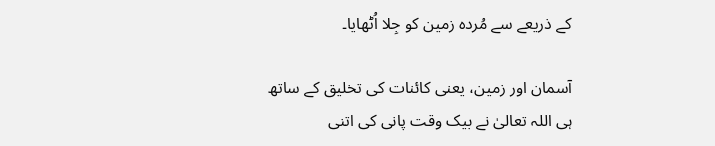کے ذریعے سے مُردہ زمین کو جِلا اُٹھایا۔

آسمان اور زمین، یعنی کائنات کی تخلیق کے ساتھ ہی اللہ تعالیٰ نے بیک وقت پانی کی اتنی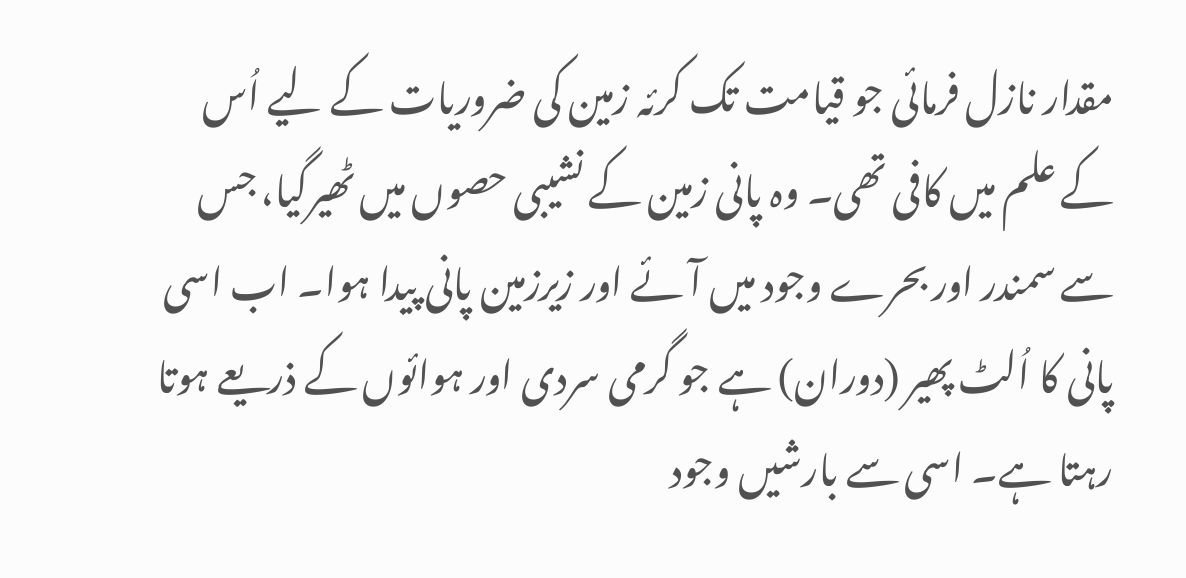مقدار نازل فرمائی جو قیامت تک کرئہ زمین کی ضروریات کے لیے اُس کے علم میں کافی تھی۔ وہ پانی زمین کے نشیبی حصوں میں ٹھیرگیا، جس سے سمندر اور بحرے وجود میں آئے اور زیرزمین پانی پیدا ہوا۔ اب اسی پانی کا اُلٹ پھیر (دوران) ہے جو گرمی سردی اور ہوائوں کے ذریعے ہوتا رہتا ہے۔ اسی سے بارشیں وجود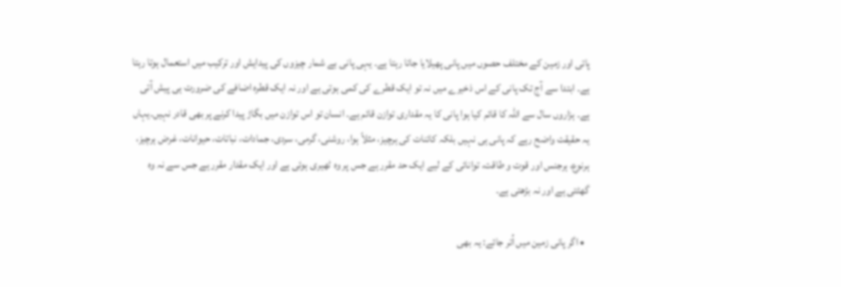پاتی اور زمین کے مختلف حصوں میں پانی پھیلایا جاتا رہتا ہے۔ یہی پانی بے شمار چیزوں کی پیدایش اور ترکیب میں استعمال ہوتا رہتا ہے۔ ابتدا سے آج تک پانی کے اس ذخیرے میں نہ تو ایک قطرے کی کمی ہوتی ہے اور نہ ایک قطرہ اضافے کی ضرورت ہی پیش آتی ہے۔ ہزاروں سال سے اللہ کا قائم کیا ہوا پانی کا یہ مقداری توازن قائم ہے۔ انسان تو اس توازن میں بگاڑ پیدا کرنے پر بھی قادر نہیں۔یہاں یہ حقیقت واضح رہے کہ پانی ہی نہیں بلکہ کائنات کی ہرچیز، مثلاً ہوا، روشنی، گرمی، سردی، جمادات، نباتات، حیوانات، غرض ہرچیز، ہرنوع، ہرجنس اور قوت و طاقت، توانائی کے لیے ایک حد مقرر ہے جس پر وہ ٹھیری ہوئی ہے اور ایک مقدار مقرر ہے جس سے نہ وہ گھٹتی ہے اور نہ بڑھتی ہے۔

  • اگر پانی زمین میں اُتر جائے: یہ بھی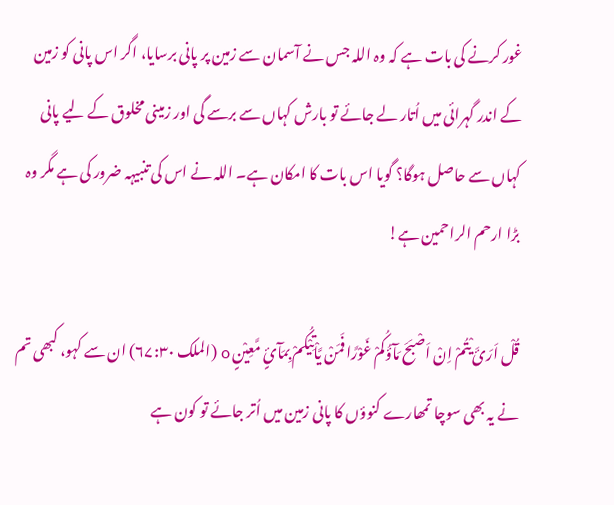غور کرنے کی بات ہے کہ وہ اللہ جس نے آسمان سے زمین پر پانی برسایا، اگر اس پانی کو زمین کے اندر گہرائی میں اُتار لے جائے تو بارش کہاں سے برسے گی اور زمینی مخلوق کے لیے پانی کہاں سے حاصل ہوگا؟ گویا اس بات کا امکان ہے۔ اللہ نے اس کی تنبیہہ ضرور کی ہے مگر وہ بڑا ارحم الراحمین ہے!

قُلْ اَرَئَ یْتُمْ اِنْ اَصْبَحَ مَآؤُکُمْ غَوْرًا فَمَنْ یَّاْتِیْکُمْ بِمَآئٍ مَّعِیْنٍ o (الملک ۶۷:۳۰) ان سے کہو، کبھی تم نے یہ بھی سوچا تمھارے کنوؤں کا پانی زمین میں اُتر جائے تو کون ہے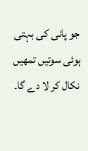جو پانی کی بہتی ہوئی سوتیں تمھیں نکال کر لا دے گا۔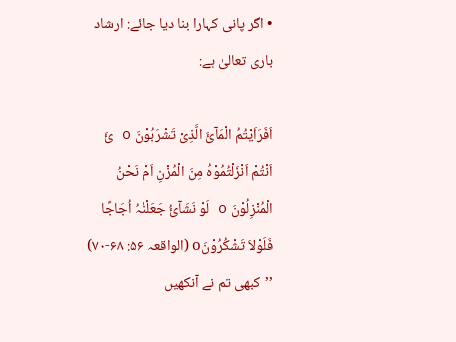• اگر پانی کہارا بنا دیا جائے: ارشاد باری تعالیٰ ہے:

اَفَرَاَیْتُمُ الْمَآئَ الَّذِیْ تَشْرَبُوْنَ o ئَ اَنْتُمْ اَنْزَلْتُمُوْہُ مِنَ الْمُزْنِ اَمْ نَحْنُ الْمُنْزِلُوْنَ o لَوْ نَشَآئُ جَعَلْنٰہُ اُجَاجًا فَلَوْلاَ تَشْکُرُوْنَo (الواقعہ ۵۶: ۶۸-۷۰) ’’کبھی تم نے آنکھیں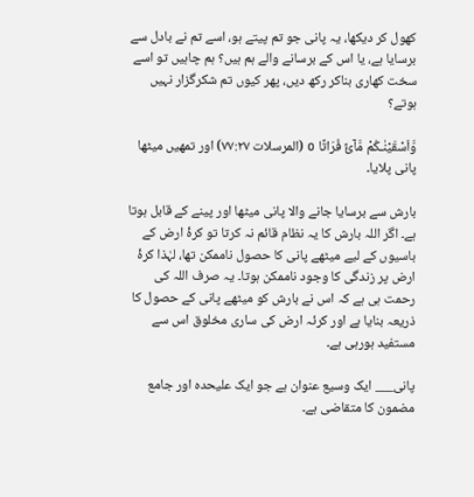کھول کر دیکھا، یہ پانی جو تم پیتے ہو، اسے تم نے بادل سے برسایا ہے، یا اس کے برسانے والے ہم ہیں؟ ہم چاہیں تو اسے سخت کھاری بناکر رکھ دیں، پھر کیوں تم شکرگزار نہیں ہوتے؟

وَّاَسْقَیْنٰـکُمْ مَّآئً فُرَاتًا o (المرسلات ۷۷:۲۷) اور تمھیں میٹھا پانی پلایا۔

بارش سے برسایا جانے والا پانی میٹھا اور پینے کے قابل ہوتا ہے۔ اگر اللہ بارش کا یہ نظام قائم نہ کرتا تو کرۂ ارض کے باسیوں کے لیے میٹھے پانی کا حصول ناممکن تھا، لہٰذا کرۂ ارض پر زندگی کا وجود ناممکن ہوتا۔ یہ صرف اللہ کی رحمت ہی ہے کہ اس نے بارش کو میٹھے پانی کے حصول کا ذریعہ بنایا ہے اور کرئہ ارض کی ساری مخلوق اس سے مستفید ہورہی ہے۔

پانی___ ایک وسیع عنوان ہے جو ایک علیحدہ اور جامع مضمون کا متقاضی ہے۔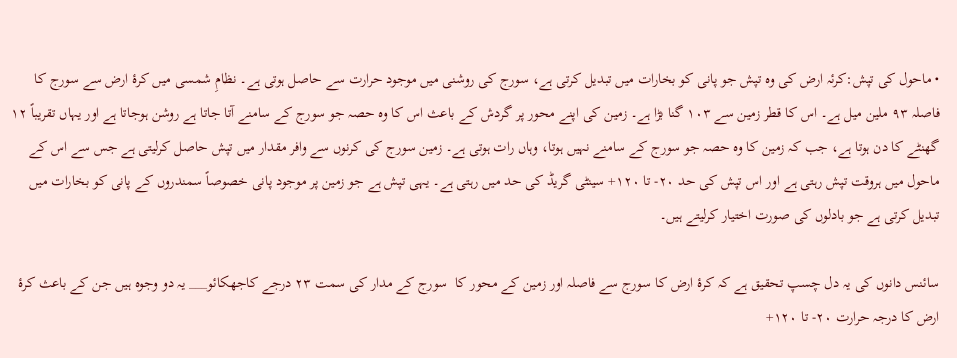• ماحول کی تپش:کرئہ ارض کی وہ تپش جو پانی کو بخارات میں تبدیل کرتی ہے، سورج کی روشنی میں موجود حرارت سے حاصل ہوتی ہے۔ نظامِ شمسی میں کرۂ ارض سے سورج کا فاصلہ ۹۳ ملین میل ہے۔ اس کا قطر زمین سے ۱۰۳ گنا بڑا ہے۔ زمین کی اپنے محور پر گردش کے باعث اس کا وہ حصہ جو سورج کے سامنے آتا جاتا ہے روشن ہوجاتا ہے اور یہاں تقریباً ۱۲ گھنٹے کا دن ہوتا ہے، جب کہ زمین کا وہ حصہ جو سورج کے سامنے نہیں ہوتا، وہاں رات ہوتی ہے۔ زمین سورج کی کرنوں سے وافر مقدار میں تپش حاصل کرلیتی ہے جس سے اس کے ماحول میں ہروقت تپش رہتی ہے اور اس تپش کی حد ۲۰- تا ۱۲۰+ سینٹی گریڈ کی حد میں رہتی ہے۔ یہی تپش ہے جو زمین پر موجود پانی خصوصاً سمندروں کے پانی کو بخارات میں تبدیل کرتی ہے جو بادلوں کی صورت اختیار کرلیتے ہیں۔

سائنس دانوں کی یہ دل چسپ تحقیق ہے کہ کرۂ ارض کا سورج سے فاصلہ اور زمین کے محور کا  سورج کے مدار کی سمت ۲۳ درجے کاجھکائو___ یہ دو وجوہ ہیں جن کے باعث کرۂ ارض کا درجہ حرارت ۲۰- تا ۱۲۰+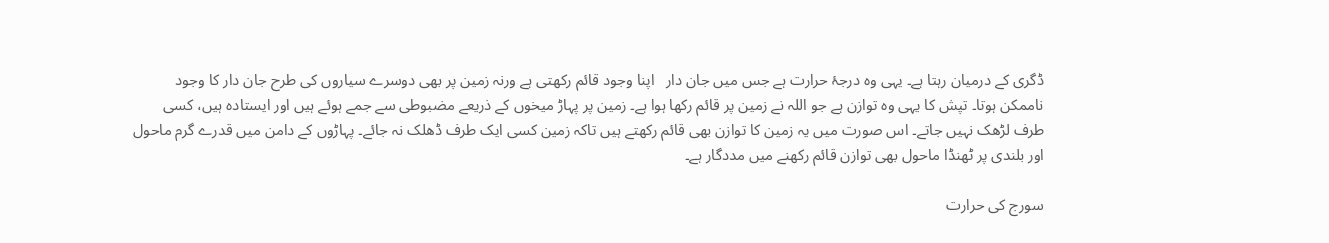ڈگری کے درمیان رہتا ہے۔ یہی وہ درجۂ حرارت ہے جس میں جان دار   اپنا وجود قائم رکھتی ہے ورنہ زمین پر بھی دوسرے سیاروں کی طرح جان دار کا وجود ناممکن ہوتا۔ تپش کا یہی وہ توازن ہے جو اللہ نے زمین پر قائم رکھا ہوا ہے۔ زمین پر پہاڑ میخوں کے ذریعے مضبوطی سے جمے ہوئے ہیں اور ایستادہ ہیں، کسی طرف لڑھک نہیں جاتے۔ اس صورت میں یہ زمین کا توازن بھی قائم رکھتے ہیں تاکہ زمین کسی ایک طرف ڈھلک نہ جائے۔ پہاڑوں کے دامن میں قدرے گرم ماحول اور بلندی پر ٹھنڈا ماحول بھی توازن قائم رکھنے میں مددگار ہے۔

سورج کی حرارت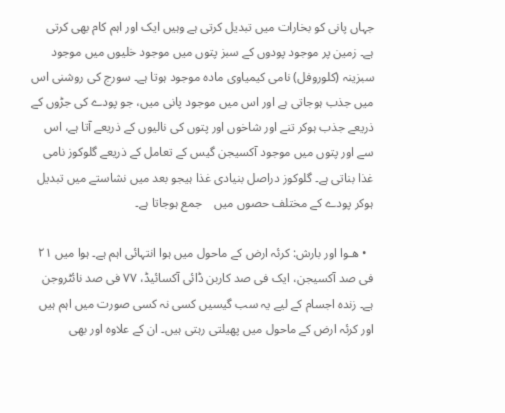جہاں پانی کو بخارات میں تبدیل کرتی ہے وہیں ایک اور اہم کام بھی کرتی ہے۔ زمین پر موجود پودوں کے سبز پتوں میں موجود خلیوں میں موجود سبزینہ (کلوروفل) نامی کیمیاوی مادہ موجود ہوتا ہے۔ سورج کی روشنی اس میں جذب ہوجاتی ہے اور اس میں موجود پانی میں، جو پودے کی جڑوں کے ذریعے جذب ہوکر تنے اور شاخوں اور پتوں کی نالیوں کے ذریعے آتا ہے، اس سے اور پتوں میں موجود آکسیجن گیس کے تعامل کے ذریعے گلوکوز نامی غذا بناتی ہے۔ گلوکوز دراصل بنیادی غذا ہیجو بعد میں نشاستے میں تبدیل ہوکر پودے کے مختلف حصوں میں    جمع ہوجاتا ہے۔

  • ھـوا اور بارش: کرئہ ارض کے ماحول میں ہوا انتہائی اہم ہے۔ ہوا میں ۲۱ فی صد آکسیجن، ایک فی صد کاربن ڈائی آکسائیڈ، ۷۷ فی صد نائٹروجن ہے۔ زندہ اجسام کے لیے یہ سب گیسیں کسی نہ کسی صورت میں اہم ہیں اور کرئہ ارض کے ماحول میں پھیلتی رہتی ہیں۔ ان کے علاوہ اور بھی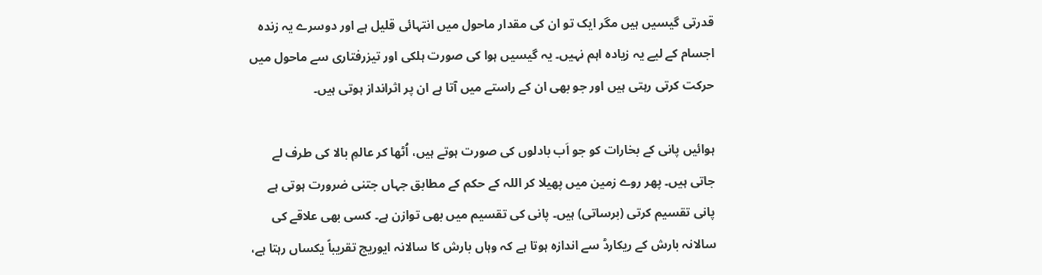قدرتی گیسیں ہیں مگر ایک تو ان کی مقدار ماحول میں انتہائی قلیل ہے اور دوسرے یہ زندہ اجسام کے لیے یہ زیادہ اہم نہیں۔ یہ گیسیں ہوا کی صورت ہلکی اور تیزرفتاری سے ماحول میں حرکت کرتی رہتی ہیں اور جو بھی ان کے راستے میں آتا ہے ان پر اثرانداز ہوتی ہیں۔

ہوائیں پانی کے بخارات کو جو اَب بادلوں کی صورت ہوتے ہیں، اُٹھا کر عالمِ بالا کی طرف لے جاتی ہیں۔ پھر روے زمین میں پھیلا کر اللہ کے حکم کے مطابق جہاں جتنی ضرورت ہوتی ہے پانی تقسیم کرتی (برساتی) ہیں۔ پانی کی تقسیم میں بھی توازن ہے۔ کسی بھی علاقے کی سالانہ بارش کے ریکارڈ سے اندازہ ہوتا ہے کہ وہاں بارش کا سالانہ ایوریج تقریباً یکساں رہتا ہے،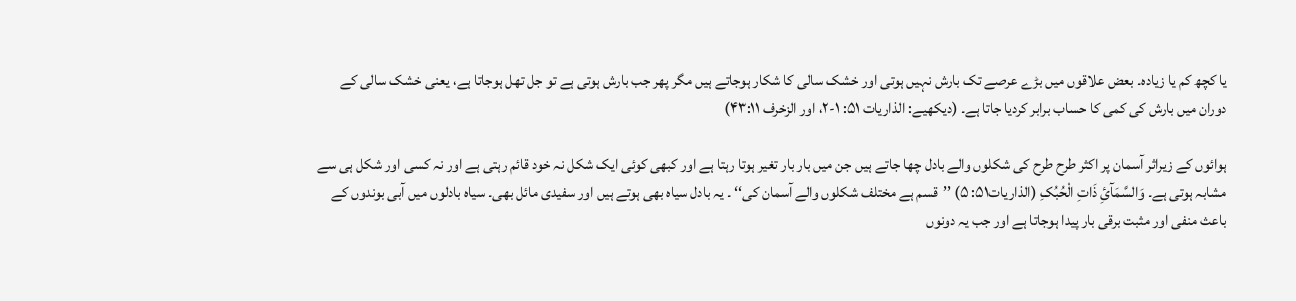یا کچھ کم یا زیادہ۔ بعض علاقوں میں بڑے عرصے تک بارش نہیں ہوتی اور خشک سالی کا شکار ہوجاتے ہیں مگر پھر جب بارش ہوتی ہے تو جل تھل ہوجاتا ہے، یعنی خشک سالی کے دوران میں بارش کی کمی کا حساب برابر کردیا جاتا ہے۔ (دیکھیے: الذاریات ۵۱: ۱-۲، اور الزخرف ۴۳:۱۱)

ہوائوں کے زیراثر آسمان پر اکثر طرح طرح کی شکلوں والے بادل چھا جاتے ہیں جن میں بار بار تغیر ہوتا رہتا ہے اور کبھی کوئی ایک شکل نہ خود قائم رہتی ہے اور نہ کسی اور شکل ہی سے مشابہ ہوتی ہے۔ وَالسَّمَآئِ ذَاتِ الْحُبُکِ (الذاریات۵۱: ۵) ’’قسم ہے مختلف شکلوں والے آسمان کی‘‘ ۔ یہ بادل سیاہ بھی ہوتے ہیں اور سفیدی مائل بھی۔ سیاہ بادلوں میں آبی بوندوں کے باعث منفی اور مثبت برقی بار پیدا ہوجاتا ہے اور جب یہ دونوں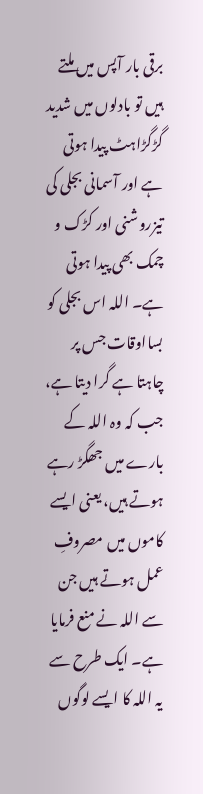برقی بار آپس میں ملتے ہیں تو بادلوں میں شدید گڑگڑاہٹ پیدا ہوتی ہے اور آسمانی بجلی کی تیزروشنی اور کڑک و چمک بھی پیدا ہوتی ہے۔ اللہ اس بجلی کو بسااوقات جس پر چاہتا ہے گرا دیتا ہے، جب کہ وہ اللہ کے بارے میں جھگڑ رہے ہوتے ہیں، یعنی ایسے کاموں میں مصروفِ عمل ہوتے ہیں جن سے اللہ نے منع فرمایا ہے۔ ایک طرح سے یہ اللہ کا ایسے لوگوں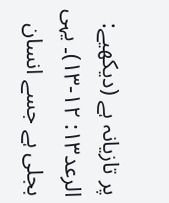پر تازیانہ ہے (دیکھیے: الرعد۱۳: ۱۲-۱۳)۔ یہی بجلی ہے جسے انسان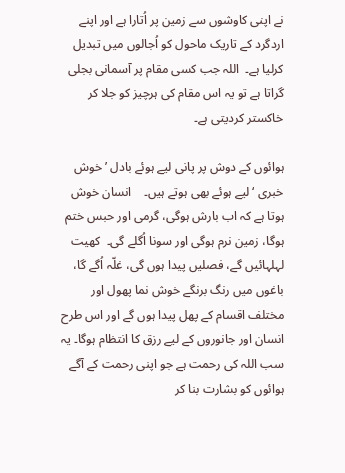نے اپنی کاوشوں سے زمین پر اُتارا ہے اور اپنے اردگرد کے تاریک ماحول کو اُجالوں میں تبدیل کرلیا ہے۔  اللہ جب کسی مقام پر آسمانی بجلی گراتا ہے تو یہ اس مقام کی ہرچیز کو جلا کر خاکستر کردیتی ہے۔

ہوائوں کے دوش پر پانی لیے ہوئے بادل ’خوش خبری ‘ لیے ہوئے بھی ہوتے ہیں۔    انسان خوش ہوتا ہے کہ اب بارش ہوگی، گرمی اور حبس ختم ہوگا، زمین نرم ہوگی اور سونا اُگلے گی۔  کھیت لہلہائیں گے، فصلیں پیدا ہوں گی، غلّہ اُگے گا، باغوں میں رنگ برنگے خوش نما پھول اور مختلف اقسام کے پھل پیدا ہوں گے اور اس طرح انسان اور جانوروں کے لیے رزق کا انتظام ہوگا۔ یہ سب اللہ کی رحمت ہے جو اپنی رحمت کے آگے ہوائوں کو بشارت بنا کر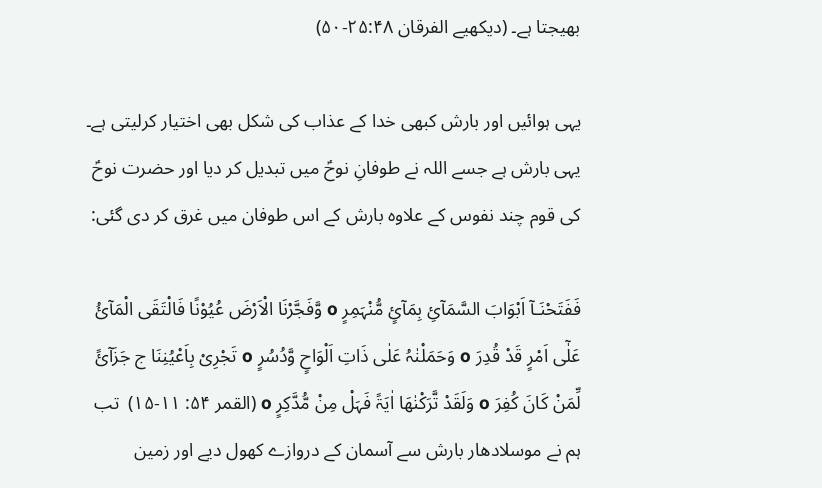بھیجتا ہے۔ (دیکھیے الفرقان ۲۵:۴۸-۵۰)

یہی ہوائیں اور بارش کبھی خدا کے عذاب کی شکل بھی اختیار کرلیتی ہے۔ یہی بارش ہے جسے اللہ نے طوفانِ نوحؑ میں تبدیل کر دیا اور حضرت نوحؑ کی قوم چند نفوس کے علاوہ بارش کے اس طوفان میں غرق کر دی گئی:

فَفَتَحْنَـآ اَبْوَابَ السَّمَآئِ بِمَآئٍ مُّنْہَمِرٍ o وَّفَجَّرْنَا الْاَرْضَ عُیُوْنًا فَالْتَقَی الْمَآئُ عَلٰٓی اَمْرٍ قَدْ قُدِرَ o وَحَمَلْنٰہُ عَلٰی ذَاتِ اَلْوَاحٍ وَّدُسُرٍ o تَجْرِیْ بِاَعْیُنِنَا ج جَزَآئً لِّمَنْ کَانَ کُفِرَ o وَلَقَدْ تَّرَکْنٰھَا اٰیَۃً فَہَلْ مِنْ مُّدَّکِرٍ o (القمر ۵۴: ۱۱-۱۵)  تب ہم نے موسلادھار بارش سے آسمان کے دروازے کھول دیے اور زمین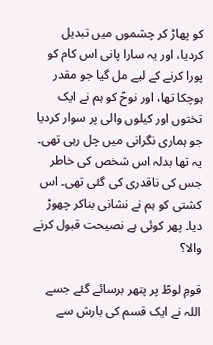کو پھاڑ کر چشموں میں تبدیل کردیا، اور یہ سارا پانی اس کام کو پورا کرنے کے لیے مل گیا جو مقدر ہوچکا تھا، اور نوحؑ کو ہم نے ایک تختوں اور کیلوں والی پر سوار کردیا جو ہماری نگرانی میں چل رہی تھی۔ یہ تھا بدلہ اس شخص کی خاطر جس کی ناقدری کی گئی تھی۔ اس کشتی کو ہم نے نشانی بناکر چھوڑ دیا۔ پھر کوئی ہے نصیحت قبول کرنے والا؟

قومِ لوطؑ پر پتھر برسائے گئے جسے اللہ نے ایک قسم کی بارش سے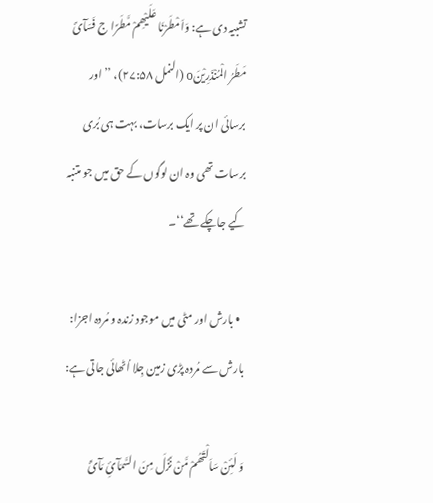تشبیہ دی ہے: وَاَمْطَرْنَا عَلَیْھِمْ مَّطَرًا ج فَسَآئَ مَطَرُ الْمُنْذَرِیْنَo (النمل ۲۷:۵۸)، ’’اور برسائی ان پر ایک برسات، بہت ہی بُری برسات تھی وہ ان لوگوں کے حق میں جو متنبہ کیے جاچکے تھے‘‘۔

  • بارش اور مٹی میں موجود زندہ و مُردہ اجزا: بارش سے مُردہ پڑی زمین جِلا اُٹھائی جاتی ہے:

وَ لَئِنْ سَاَلْتَھُمْ مَّنْ نَّزَّلَ مِنَ السَّمَآئِ مَآئً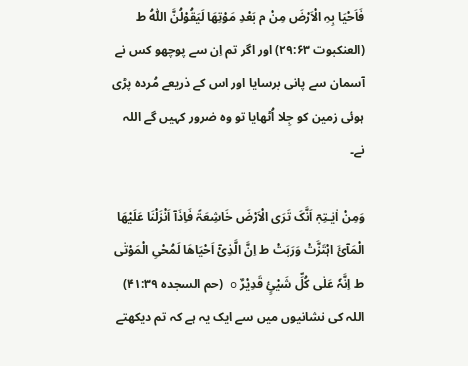فَاَحْیَا بِہِ الْاَرْضَ مِنْ م بَعْدِ مَوْتِھَا لَیَقُوْلُنَّ اللّٰہُ ط (العنکبوت ۲۹:۶۳) اور اگر تم اِن سے پوچھو کس نے آسمان سے پانی برسایا اور اس کے ذریعے مُردہ پڑی ہوئی زمین کو جِلا اُٹھایا تو وہ ضرور کہیں گے اللہ نے۔

وَمِنْ اٰیٰـتِہٖٓ اَنَّکَ تَرَی الْاَرْضَ خَاشِعَۃً فَاِذَآ اَنْزَلْنَا عَلَیْھَا الْمَآئَ اہْتَزَّتْ وَرَبَتْ ط اِنَّ الَّذِیْٓ اَحْیَاھَا لَمُحْیِ الْمَوْتٰی ط اِنَّہٗ عَلٰی کُلِّ شَیْئٍ قَدِیْرٌ o (حم السجدہ ۴۱:۳۹) اللہ کی نشانیوں میں سے ایک یہ ہے کہ تم دیکھتے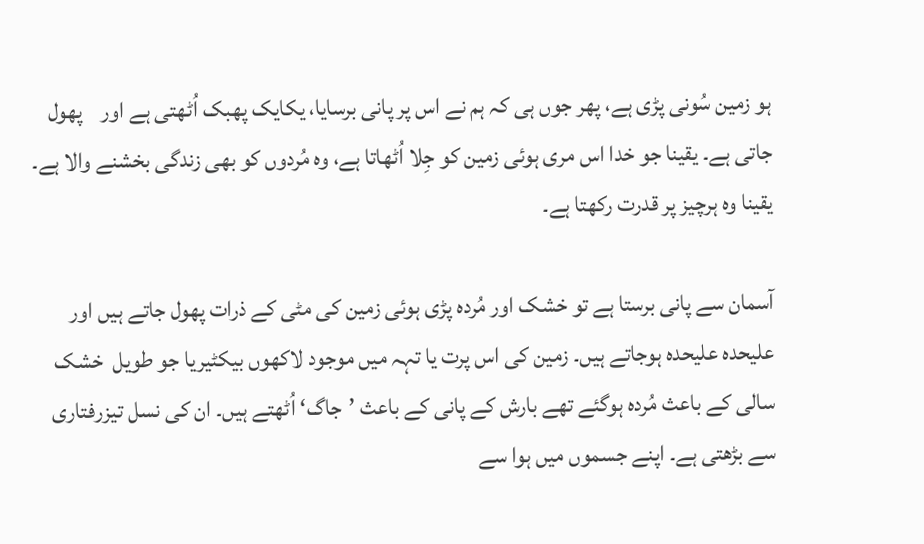ہو زمین سُونی پڑی ہے، پھر جوں ہی کہ ہم نے اس پر پانی برسایا، یکایک پھبک اُٹھتی ہے اور    پھول جاتی ہے۔ یقینا جو خدا اس مری ہوئی زمین کو جِلا اُٹھاتا ہے، وہ مُردوں کو بھی زندگی بخشنے والا ہے۔ یقینا وہ ہرچیز پر قدرت رکھتا ہے۔

آسمان سے پانی برستا ہے تو خشک اور مُردہ پڑی ہوئی زمین کی مٹی کے ذرات پھول جاتے ہیں اور علیحدہ علیحدہ ہوجاتے ہیں۔ زمین کی اس پرت یا تہہ میں موجود لاکھوں بیکٹیریا جو طویل  خشک سالی کے باعث مُردہ ہوگئے تھے بارش کے پانی کے باعث ’جاگ‘ اُٹھتے ہیں۔ ان کی نسل تیزرفتاری سے بڑھتی ہے۔ اپنے جسموں میں ہوا سے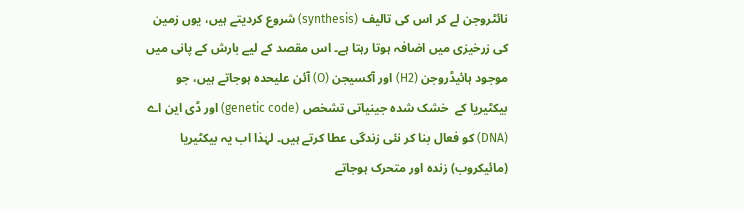نائٹروجن لے کر اس کی تالیف (synthesis) شروع کردیتے ہیں، یوں زمین کی زرخیزی میں اضافہ ہوتا رہتا ہے۔ اس مقصد کے لیے بارش کے پانی میں موجود ہائیڈروجن (H2) اور آکسیجن (O) آئن علیحدہ ہوجاتے ہیں، جو بیکٹیریا کے  خشک شدہ جینیاتی تشخص (genetic code) اور ڈی این اے (DNA) کو فعال بنا کر نئی زندگی عطا کرتے ہیں۔ لہٰذا اب یہ بیکٹیریا (مائیکروب) زندہ اور متحرک ہوجاتے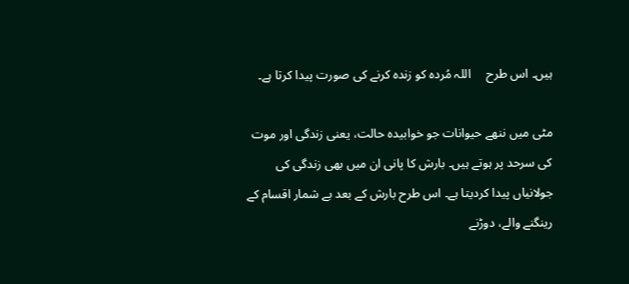ہیں۔ اس طرح     اللہ مُردہ کو زندہ کرنے کی صورت پیدا کرتا ہے۔

مٹی میں ننھے حیوانات جو خوابیدہ حالت، یعنی زندگی اور موت کی سرحد پر ہوتے ہیں۔ بارش کا پانی ان میں بھی زندگی کی جولانیاں پیدا کردیتا ہے۔ اس طرح بارش کے بعد بے شمار اقسام کے رینگنے والے، دوڑنے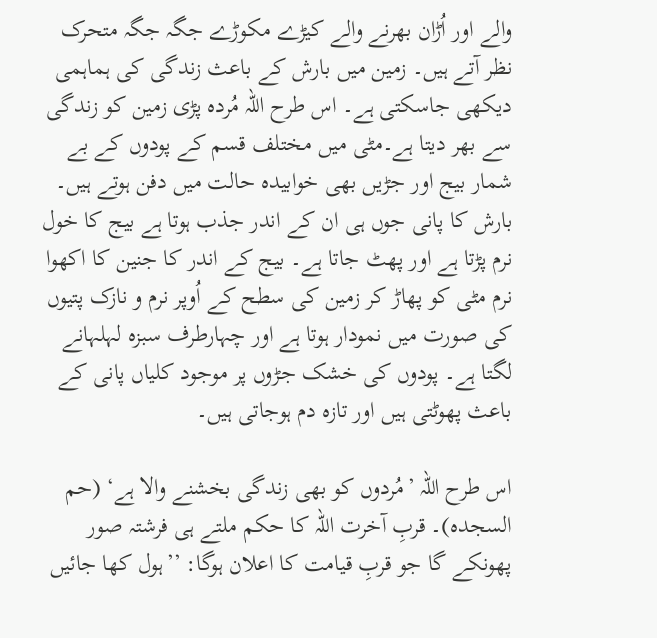والے اور اُڑان بھرنے والے کیڑے مکوڑے جگہ جگہ متحرک نظر آتے ہیں۔ زمین میں بارش کے باعث زندگی کی ہماہمی دیکھی جاسکتی ہے۔ اس طرح اللہ مُردہ پڑی زمین کو زندگی سے بھر دیتا ہے۔مٹی میں مختلف قسم کے پودوں کے بے شمار بیج اور جڑیں بھی خوابیدہ حالت میں دفن ہوتے ہیں۔ بارش کا پانی جوں ہی ان کے اندر جذب ہوتا ہے بیج کا خول نرم پڑتا ہے اور پھٹ جاتا ہے۔ بیج کے اندر کا جنین کا اکھوا نرم مٹی کو پھاڑ کر زمین کی سطح کے اُوپر نرم و نازک پتیوں کی صورت میں نمودار ہوتا ہے اور چہارطرف سبزہ لہلہانے لگتا ہے۔ پودوں کی خشک جڑوں پر موجود کلیاں پانی کے باعث پھوٹتی ہیں اور تازہ دم ہوجاتی ہیں۔

اس طرح اللہ ’مُردوں کو بھی زندگی بخشنے والا ہے‘ (حم السجدہ)۔ قربِ آخرت اللہ کا حکم ملتے ہی فرشتہ صور پھونکے گا جو قربِ قیامت کا اعلان ہوگا: ’’ہول کھا جائیں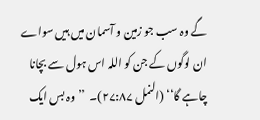گے وہ سب جو زمین و آسمان میں ہیں سواے ان لوگوں کے جن کو اللہ اس ہول سے بچانا چاہے گا‘‘ (النمل ۲۷:۸۷)۔  ’’وہ بس ایک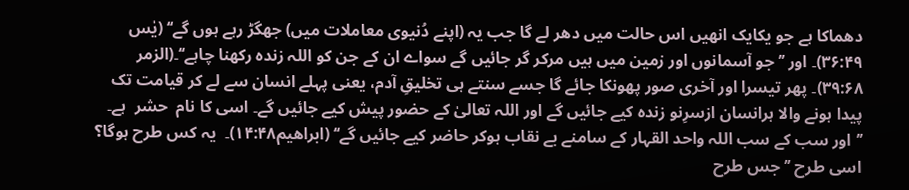دھماکا ہے جو یکایک انھیں اس حالت میں دھر لے گا جب یہ (اپنے دُنیوی معاملات میں) جھگڑ رہے ہوں گے‘‘ (یٰس ۳۶:۴۹)۔ اور ’’جو آسمانوں اور زمین میں ہیں مرکر گر جائیں گے سواے ان کے جن کو اللہ زندہ رکھنا چاہے‘‘۔(الزمر ۳۹:۶۸)۔ پھر تیسرا اور آخری صور پھونکا جائے گا جسے سنتے ہی تخلیقِ آدم، یعنی پہلے انسان سے لے کر قیامت تک پیدا ہونے والا ہرانسان ازسرِنو زندہ کیے جائیں گے اور اللہ تعالیٰ کے حضور پیش کیے جائیں گے۔ اسی کا نام  حشر  ہے۔ ’’اور سب کے سب اللہ واحد القہار کے سامنے بے نقاب ہوکر حاضر کیے جائیں گے‘‘ (ابراھیم۱۴:۴۸)۔  یہ کس طرح ہوگا؟ اسی طرح ’’جس طرح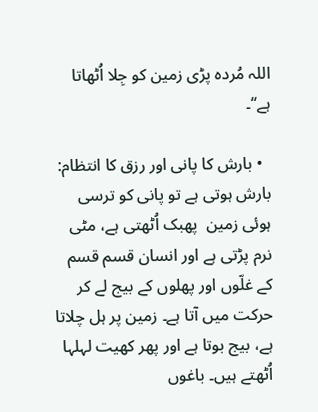اللہ مُردہ پڑی زمین کو جِلا اُٹھاتا ہے‘‘۔

  • بارش کا پانی اور رزق کا انتظام: بارش ہوتی ہے تو پانی کو ترسی ہوئی زمین  پھبک اُٹھتی ہے، مٹی نرم پڑتی ہے اور انسان قسم قسم کے غلّوں اور پھلوں کے بیج لے کر حرکت میں آتا ہے۔ زمین پر ہل چلاتا ہے، بیج بوتا ہے اور پھر کھیت لہلہا اُٹھتے ہیں۔ باغوں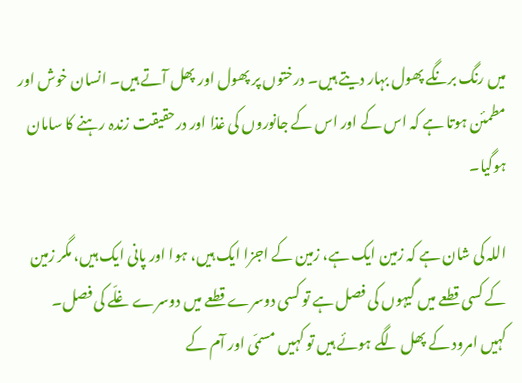میں رنگ برنگے پھول بہار دیتے ہیں۔ درختوں پر پھول اور پھل آتے ہیں۔ انسان خوش اور مطمئن ہوتا ہے کہ اس کے اور اس کے جانوروں کی غذا اور درحقیقت زندہ رہنے کا سامان ہوگیا۔

اللہ کی شان ہے کہ زمین ایک ہے، زمین کے اجزا ایک ہیں، ہوا اور پانی ایک ہیں، مگر زمین کے کسی قطعے میں گیہوں کی فصل ہے تو کسی دوسرے قطعے میں دوسرے غلّے کی فصل۔ کہیں امرود کے پھل لگے ہوئے ہیں تو کہیں مسمّی اور آم کے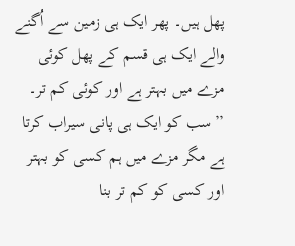پھل ہیں۔ پھر ایک ہی زمین سے اُگنے والے ایک ہی قسم کے پھل کوئی مزے میں بہتر ہے اور کوئی کم تر۔ ’’سب کو ایک ہی پانی سیراب کرتا ہے مگر مزے میں ہم کسی کو بہتر اور کسی کو کم تر بنا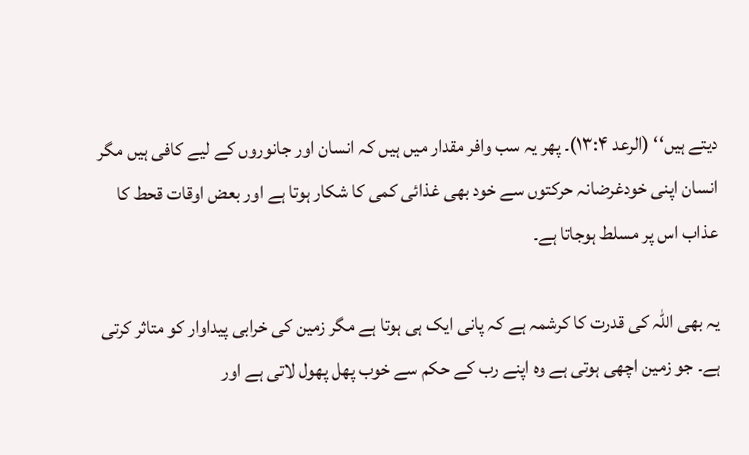دیتے ہیں‘‘ (الرعد ۱۳:۴)۔ پھر یہ سب وافر مقدار میں ہیں کہ انسان اور جانوروں کے لیے کافی ہیں مگر انسان اپنی خودغرضانہ حرکتوں سے خود بھی غذائی کمی کا شکار ہوتا ہے اور بعض اوقات قحط کا عذاب اس پر مسلط ہوجاتا ہے۔

یہ بھی اللہ کی قدرت کا کرشمہ ہے کہ پانی ایک ہی ہوتا ہے مگر زمین کی خرابی پیداوار کو متاثر کرتی ہے۔ جو زمین اچھی ہوتی ہے وہ اپنے رب کے حکم سے خوب پھل پھول لاتی ہے اور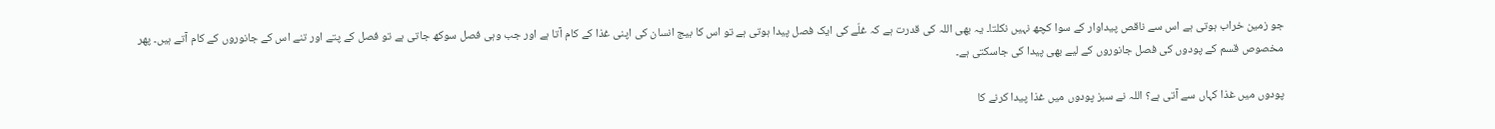جو زمین خراب ہوتی ہے اس سے ناقص پیداوار کے سوا کچھ نہیں نکلتا۔ یہ بھی اللہ کی قدرت ہے کہ غلّے کی ایک فصل پیدا ہوتی ہے تو اس کا بیج انسان کی اپنی غذا کے کام آتا ہے اور جب وہی فصل سوکھ جاتی ہے تو فصل کے پتے اور تنے اس کے جانوروں کے کام آتے ہیں۔ پھر مخصوص قسم کے پودوں کی فصل جانوروں کے لیے بھی پیدا کی جاسکتی ہے۔

پودوں میں غذا کہاں سے آتی ہے؟ اللہ نے سبز پودوں میں غذا پیدا کرنے کا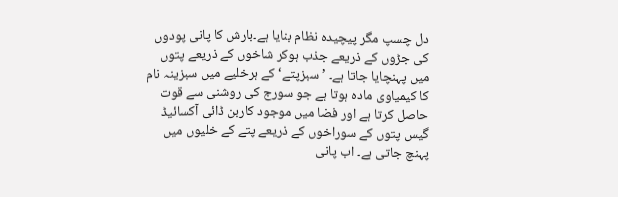دل چسپ مگر پیچیدہ نظام بنایا ہے۔بارش کا پانی پودوں کی جڑوں کے ذریعے جذب ہوکر شاخوں کے ذریعے پتوں میں پہنچایا جاتا ہے۔ ’سبزپتے‘ کے ہرخلیے میں سبزینہ نام کا کیمیاوی مادہ ہوتا ہے جو سورج کی روشنی سے قوت حاصل کرتا ہے اور فضا میں موجود کاربن ڈائی آکسائیڈ گیس پتوں کے سوراخوں کے ذریعے پتے کے خلیوں میں پہنچ جاتی ہے۔ اب پانی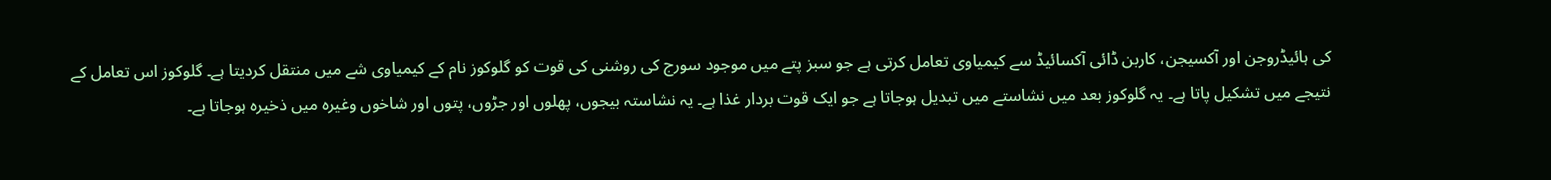کی ہائیڈروجن اور آکسیجن، کاربن ڈائی آکسائیڈ سے کیمیاوی تعامل کرتی ہے جو سبز پتے میں موجود سورج کی روشنی کی قوت کو گلوکوز نام کے کیمیاوی شے میں منتقل کردیتا ہے۔ گلوکوز اس تعامل کے نتیجے میں تشکیل پاتا ہے۔ یہ گلوکوز بعد میں نشاستے میں تبدیل ہوجاتا ہے جو ایک قوت بردار غذا ہے۔ یہ نشاستہ بیجوں، پھلوں اور جڑوں، پتوں اور شاخوں وغیرہ میں ذخیرہ ہوجاتا ہے۔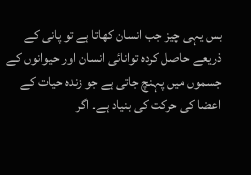بس یہی چیز جب انسان کھاتا ہے تو پانی کے ذریعے حاصل کردہ توانائی انسان اور حیوانوں کے جسموں میں پہنچ جاتی ہے جو زندہ حیات کے اعضا کی حرکت کی بنیاد ہے۔ اگر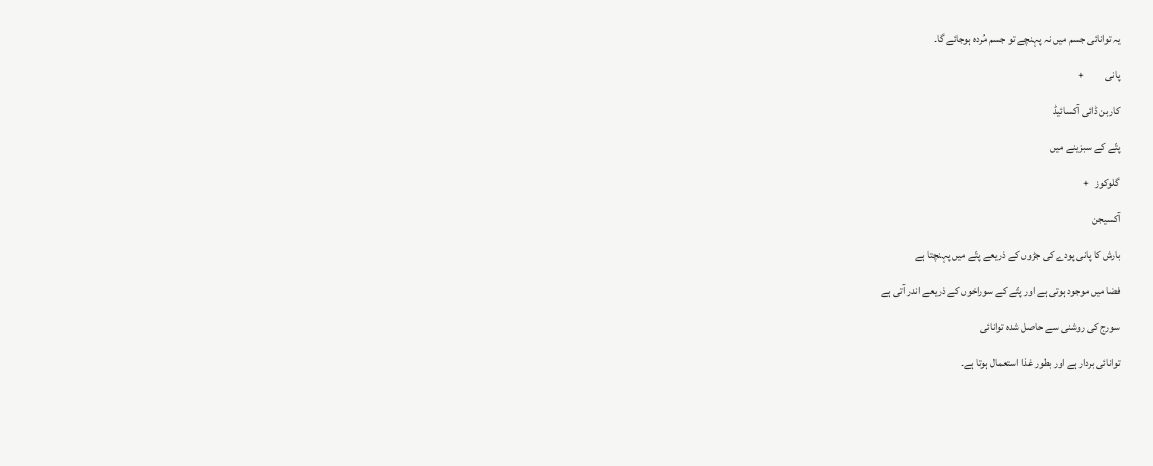یہ توانائی جسم میں نہ پہنچے تو جسم مُردہ ہوجائے گا۔

پانی          +

کاربن ڈائی آکسائیڈ

پتّے کے سبزینے میں

گلوکوز   +

آکسیجن

بارش کا پانی پودے کی جڑوں کے ذریعے پتّے میں پہنچتا ہے

فضا میں موجود ہوتی ہے اور پتّے کے سوراخوں کے ذریعے اندر آتی ہے

سورج کی روشنی سے حاصل شدہ توانائی

توانائی بردار ہے اور بطور غذا استعمال ہوتا ہے۔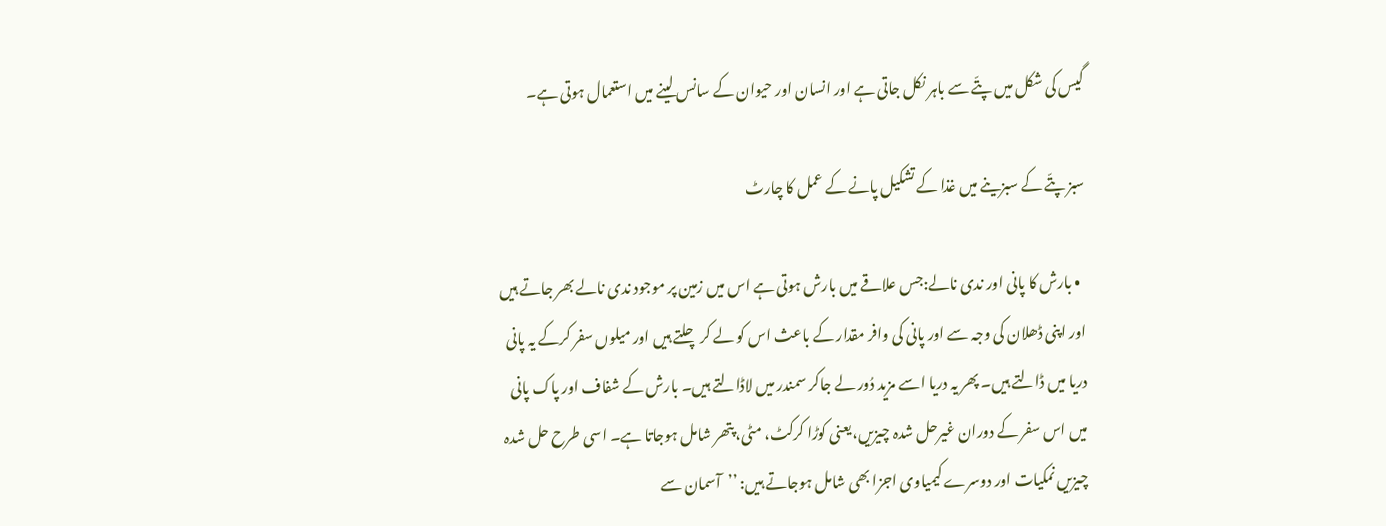گیس کی شکل میں پتّے سے باہر نکل جاتی ہے اور انسان اور حیوان کے سانس لینے میں استعمال ہوتی ہے۔

سبز پتّے کے سبزینے میں غذا کے تشکیل پانے کے عمل کا چارٹ

  • بارش کا پانی اور ندی نالے:جس علاقے میں بارش ہوتی ہے اس میں زمین پر موجود ندی نالے بھر جاتے ہیں اور اپنی ڈھلان کی وجہ سے اور پانی کی وافر مقدار کے باعث اس کو لے کر چلتے ہیں اور میلوں سفر کرکے یہ پانی دریا میں ڈالتے ہیں۔ پھر یہ دریا اسے مزید دُور لے جاکر سمندر میں لاڈالتے ہیں۔ بارش کے شفاف اور پاک پانی میں اس سفر کے دوران غیرحل شدہ چیزیں،یعنی کوڑا کرکٹ، مٹی، پتھر شامل ہوجاتا ہے۔ اسی طرح حل شدہ چیزیں نمکیات اور دوسرے کیمیاوی اجزا بھی شامل ہوجاتے ہیں: ’’آسمان سے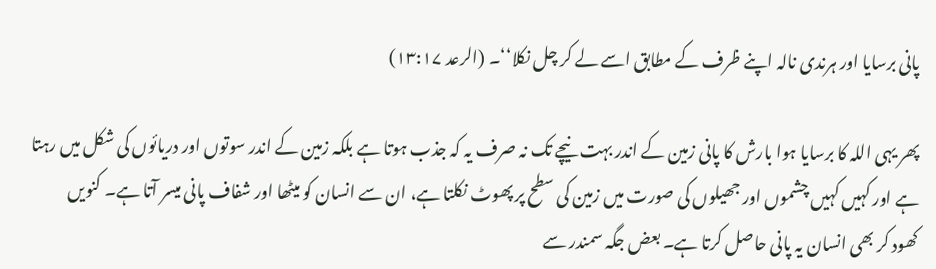پانی برسایا اور ہرندی نالہ اپنے ظرف کے مطابق اسے لے کر چل نکلا‘‘۔ (الرعد ۱۳:۱۷)

پھر یہی اللہ کا برسایا ہوا بارش کا پانی زمین کے اندر بہت نیچے تک نہ صرف یہ کہ جذب ہوتا ہے بلکہ زمین کے اندر سوتوں اور دریائوں کی شکل میں رہتا ہے اور کہیں کہیں چشموں اور جھیلوں کی صورت میں زمین کی سطح پر پھوٹ نکلتا ہے، ان سے انسان کو میٹھا اور شفاف پانی میسر آتا ہے۔ کنویں کھود کر بھی انسان یہ پانی حاصل کرتا ہے۔ بعض جگہ سمندر سے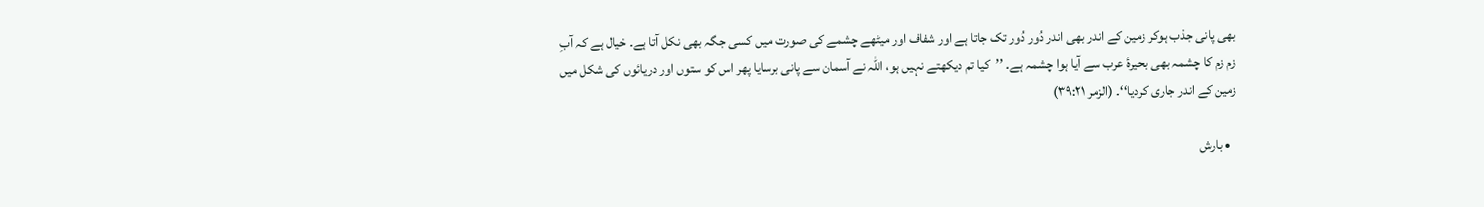بھی پانی جذب ہوکر زمین کے اندر بھی اندر دُور دُور تک جاتا ہے اور شفاف اور میٹھے چشمے کی صورت میں کسی جگہ بھی نکل آتا ہے۔ خیال ہے کہ آبِ زم زم کا چشمہ بھی بحیرۂ عرب سے آیا ہوا چشمہ ہے۔ ’’کیا تم دیکھتے نہیں ہو، اللہ نے آسمان سے پانی برسایا پھر اس کو ستوں اور دریائوں کی شکل میں زمین کے اندر جاری کردیا‘‘۔ (الزمر ۳۹:۲۱)

  • بارش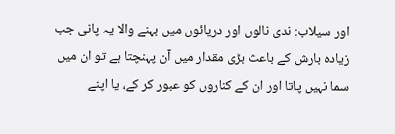اور سیلاب: ندی نالوں اور دریائوں میں بہنے والا یہ پانی جب زیادہ بارش کے باعث بڑی مقدار میں آن پہنچتا ہے تو ان میں سما نہیں پاتا اور ان کے کناروں کو عبور کر کے، یا اپنے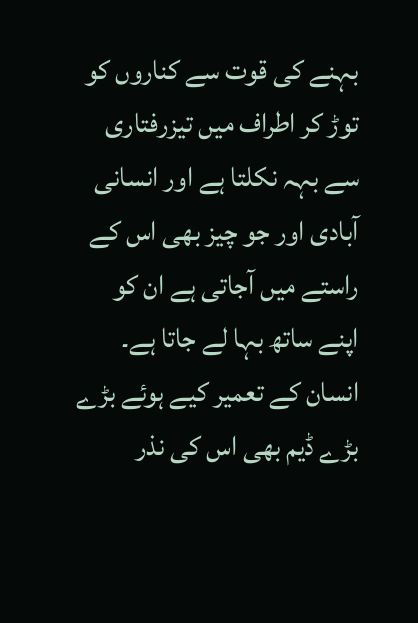بہنے کی قوت سے کناروں کو توڑ کر اطراف میں تیزرفتاری سے بہہ نکلتا ہے اور انسانی آبادی اور جو چیز بھی اس کے راستے میں آجاتی ہے ان کو اپنے ساتھ بہا لے جاتا ہے۔ انسان کے تعمیر کیے ہوئے بڑے بڑے ڈیم بھی اس کی نذر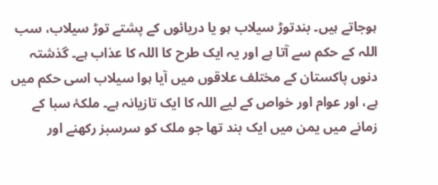ہوجاتے ہیں۔ بندتوڑ سیلاب ہو یا دریائوں کے پشتے توڑ سیلاب، سب اللہ کے حکم سے آتا ہے اور یہ ایک طرح کا اللہ کا عذاب ہے۔ گذشتہ دنوں پاکستان کے مختلف علاقوں میں آیا ہوا سیلاب اسی حکم میں ہے، اور عوام اور خواص کے لیے اللہ کا ایک تازیانہ ہے۔ ملکۂ سبا کے زمانے میں یمن میں ایک بند تھا جو ملک کو سرسبز رکھنے اور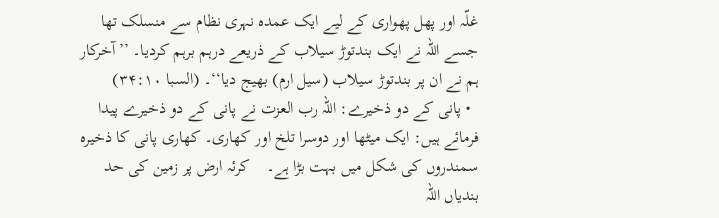غلّہ اور پھل پھواری کے لیے ایک عمدہ نہری نظام سے منسلک تھا جسے اللہ نے ایک بندتوڑ سیلاب کے ذریعے درہم برہم کردیا۔ ’’آخرکار ہم نے ان پر بندتوڑ سیلاب (سیل ارم) بھیج دیا‘‘۔ (السبا ۳۴:۱۰)
  • پانی کے دو ذخیرے: اللہ رب العزت نے پانی کے دو ذخیرے پیدا فرمائے ہیں: ایک میٹھا اور دوسرا تلخ اور کھاری۔ کھاری پانی کا ذخیرہ سمندروں کی شکل میں بہت بڑا ہے۔    کرئہ ارض پر زمین کی حد بندیاں اللہ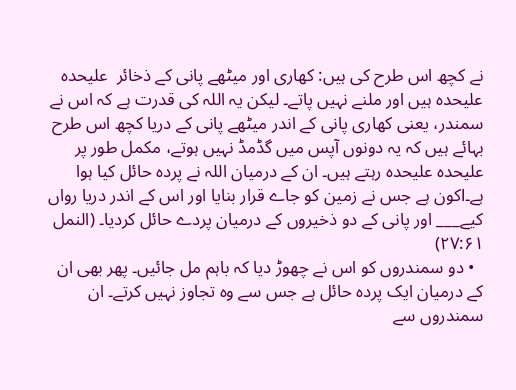نے کچھ اس طرح کی ہیں: کھاری اور میٹھے پانی کے ذخائر  علیحدہ علیحدہ ہیں اور ملنے نہیں پاتے۔ لیکن یہ اللہ کی قدرت ہے کہ اس نے سمندر، یعنی کھاری پانی کے اندر میٹھے پانی کے دریا کچھ اس طرح بہائے ہیں کہ یہ دونوں آپس میں گڈمڈ نہیں ہوتے، مکمل طور پر علیحدہ علیحدہ رہتے ہیں۔ ان کے درمیان اللہ نے پردہ حائل کیا ہوا ہے۔lکون ہے جس نے زمین کو جاے قرار بنایا اور اس کے اندر دریا رواں کیے___ اور پانی کے دو ذخیروں کے درمیان پردے حائل کردیا۔ (النمل ۲۷:۶۱)
  • دو سمندروں کو اس نے چھوڑ دیا کہ باہم مل جائیں۔ پھر بھی ان کے درمیان ایک پردہ حائل ہے جس سے وہ تجاوز نہیں کرتے۔ ان سمندروں سے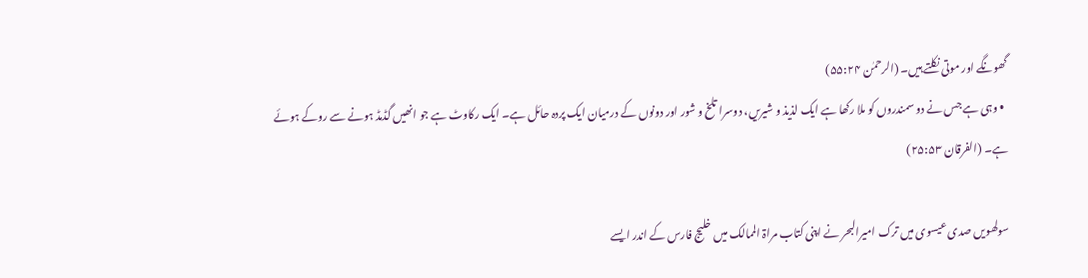گھونگے اور موتی نکلتے ہیں۔ (الرحمٰن ۵۵:۲۴)
  • وہی ہے جس نے دو سمندروں کو ملا رکھا ہے ایک لذیذ و شیریں، دوسرا تلخ و شور اور دونوں کے درمیان ایک پردہ حائل ہے۔ ایک رکاوٹ ہے جو انھیں گڈمڈ ہونے سے روکے ہوئے ہے۔ (الفرقان ۲۵:۵۳)

سولھویں صدی عیسوی میں ترک امیرالبحر نے اپنی کتاب مراۃ الممالک میں خلیج فارس کے اندر ایسے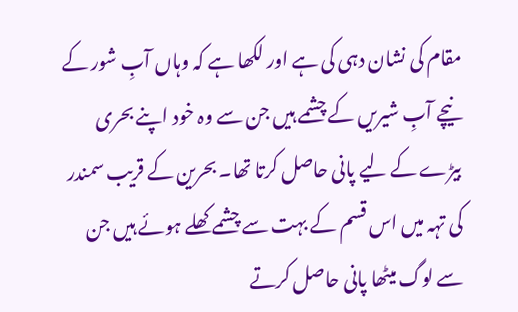مقام کی نشان دہی کی ہے اور لکھا ہے کہ وہاں آبِ شور کے نیچے آبِ شیریں کے چشمے ہیں جن سے وہ خود اپنے بحری بیڑے کے لیے پانی حاصل کرتا تھا۔ بحرین کے قریب سمندر کی تہہ میں اس قسم کے بہت سے چشمے کھلے ہوئے ہیں جن سے لوگ میٹھا پانی حاصل کرتے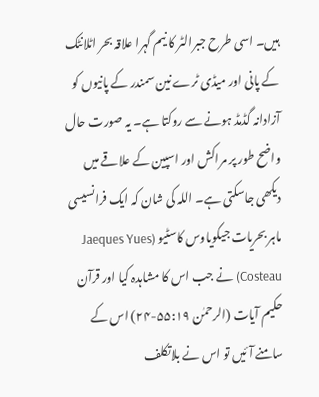ہیں۔ اسی طرح جبرالٹر کا نیم گہرا علاقہ بحر اٹلانٹک کے پانی اور میڈی ٹرے نین سمندر کے پانیوں کو آزادانہ گڈمڈ ہونے سے روکتا ہے۔ یہ صورت حال واضح طور پر مراکش اور اسپین کے علاقے میں دیکھی جاسکتی ہے۔ اللہ کی شان کہ ایک فرانسیسی ماہر بحریات جیکویاوس کاسٹیو (Jaeques Yues Costeau) نے جب اس کا مشاہدہ کیا اور قرآن حکیم آیات (الرحمٰن ۵۵:۱۹-۲۴) اس کے سامنے آئیں تو اس نے بلاتکلف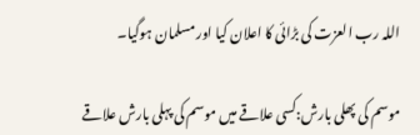اللہ رب العزت کی بڑائی کا اعلان کیا اور مسلمان ہوگیا۔

موسم کی پھلی بارش:کسی علاقے میں موسم کی پہلی بارش علاقے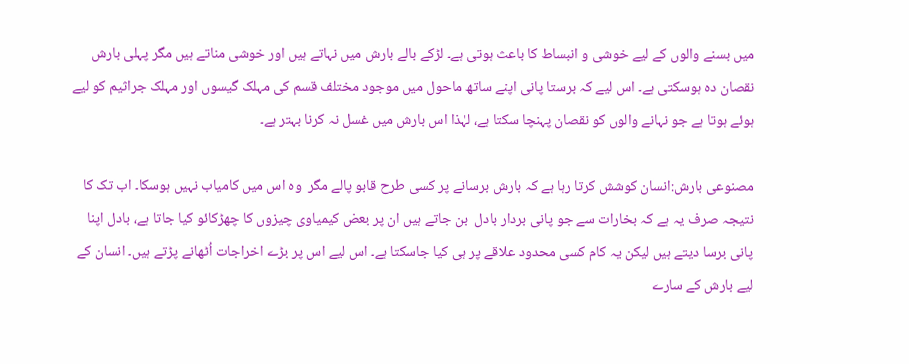میں بسنے والوں کے لیے خوشی و انبساط کا باعث ہوتی ہے۔ لڑکے بالے بارش میں نہاتے ہیں اور خوشی مناتے ہیں مگر پہلی بارش نقصان دہ ہوسکتی ہے۔ اس لیے کہ برستا پانی اپنے ساتھ ماحول میں موجود مختلف قسم کی مہلک گیسوں اور مہلک جراثیم کو لیے ہوئے ہوتا ہے جو نہانے والوں کو نقصان پہنچا سکتا ہے، لہٰذا اس بارش میں غسل نہ کرنا بہتر ہے۔

مصنوعی بارش:انسان کوشش کرتا رہا ہے کہ بارش برسانے پر کسی طرح قابو پالے مگر  وہ اس میں کامیاب نہیں ہوسکا۔ اب تک کا نتیجہ صرف یہ ہے کہ بخارات سے جو پانی بردار بادل  بن جاتے ہیں ان پر بعض کیمیاوی چیزوں کا چھڑکائو کیا جاتا ہے، بادل اپنا پانی برسا دیتے ہیں لیکن یہ کام کسی محدود علاقے پر ہی کیا جاسکتا ہے۔ اس لیے اس پر بڑے اخراجات اُٹھانے پڑتے ہیں۔ انسان کے لیے بارش کے سارے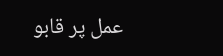عمل پر قابو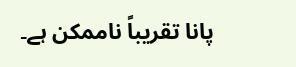پانا تقریباً ناممکن ہے۔